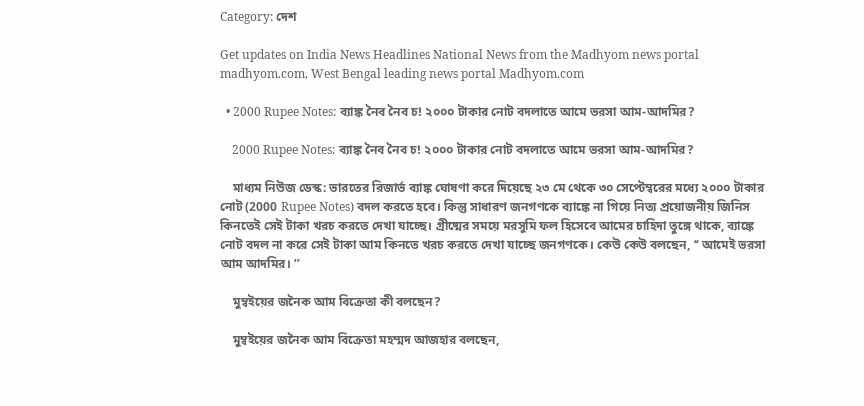Category: দেশ

Get updates on India News Headlines National News from the Madhyom news portal madhyom.com, West Bengal leading news portal Madhyom.com

  • 2000 Rupee Notes: ব্যাঙ্ক নৈব নৈব চ! ২০০০ টাকার নোট বদলাতে আমে ভরসা আম-আদমির?

    2000 Rupee Notes: ব্যাঙ্ক নৈব নৈব চ! ২০০০ টাকার নোট বদলাতে আমে ভরসা আম-আদমির?

    মাধ্যম নিউজ ডেস্ক: ভারতের রিজার্ভ ব্যাঙ্ক ঘোষণা করে দিয়েছে ২৩ মে থেকে ৩০ সেপ্টেম্বরের মধ্যে ২০০০ টাকার নোট (2000 Rupee Notes) বদল করতে হবে। কিন্তু সাধারণ জনগণকে ব্যাঙ্কে না গিয়ে নিত্য প্রয়োজনীয় জিনিস কিনতেই সেই টাকা খরচ করতে দেখা যাচ্ছে। গ্রীষ্মের সময়ে মরসুমি ফল হিসেবে আমের চাহিদা তুঙ্গে থাকে, ব্যাঙ্কে নোট বদল না করে সেই টাকা আম কিনতে খরচ করতে দেখা যাচ্ছে জনগণকে। কেউ কেউ বলছেন, ‘‘ আমেই ভরসা আম আদমির। ’’

    মুম্বইয়ের জনৈক আম বিক্রেতা কী বলছেন?

    মুম্বইয়ের জনৈক আম বিক্রেতা মহম্মদ আজহার বলছেন,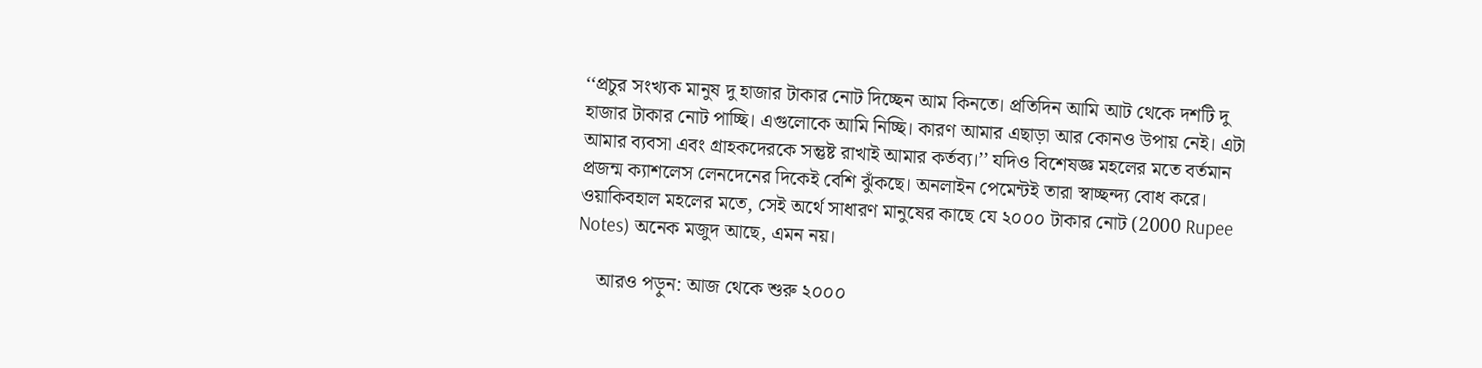‘‘প্রচুর সংখ্যক মানুষ দু হাজার টাকার নোট দিচ্ছেন আম কিনতে। প্রতিদিন আমি আট থেকে দশটি দু হাজার টাকার নোট পাচ্ছি। এগুলোকে আমি নিচ্ছি। কারণ আমার এছাড়া আর কোনও উপায় নেই। এটা আমার ব্যবসা এবং গ্রাহকদেরকে সন্তুষ্ট রাখাই আমার কর্তব্য।’’ যদিও বিশেষজ্ঞ মহলের মতে বর্তমান প্রজন্ম ক্যাশলেস লেনদেনের দিকেই বেশি ঝুঁকছে। অনলাইন পেমেন্টই তারা স্বাচ্ছন্দ্য বোধ করে। ওয়াকিবহাল মহলের মতে, সেই অর্থে সাধারণ মানুষের কাছে যে ২০০০ টাকার নোট (2000 Rupee Notes) অনেক মজুদ আছে, এমন নয়।

    আরও পড়ুন: আজ থেকে শুরু ২০০০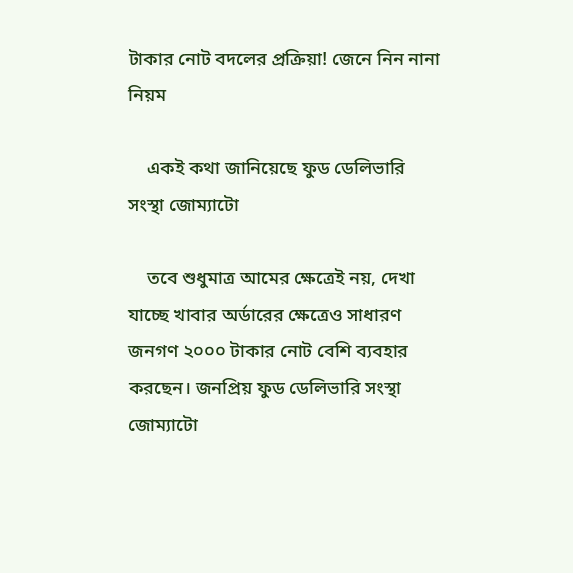টাকার নোট বদলের প্রক্রিয়া! জেনে নিন নানা নিয়ম

    একই কথা জানিয়েছে ফুড ডেলিভারি সংস্থা জোম্যাটো

    তবে শুধুমাত্র আমের ক্ষেত্রেই নয়, দেখা যাচ্ছে খাবার অর্ডারের ক্ষেত্রেও সাধারণ জনগণ ২০০০ টাকার নোট বেশি ব্যবহার করছেন। জনপ্রিয় ফুড ডেলিভারি সংস্থা জোম্যাটো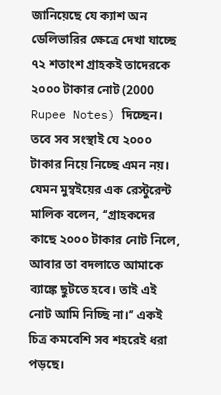জানিয়েছে যে ক্যাশ অন ডেলিভারির ক্ষেত্রে দেখা যাচ্ছে ৭২ শতাংশ গ্রাহকই তাদেরকে ২০০০ টাকার নোট (2000 Rupee Notes) দিচ্ছেন। তবে সব সংস্থাই যে ২০০০ টাকার নিয়ে নিচ্ছে এমন নয়। যেমন মুম্বইয়ের এক রেস্টুরেন্ট মালিক বলেন, ‘‘গ্রাহকদের কাছে ২০০০ টাকার নোট নিলে, আবার তা বদলাতে আমাকে ব্যাঙ্কে ছুটতে হবে। তাই এই নোট আমি নিচ্ছি না।’’ একই চিত্র কমবেশি সব শহরেই ধরা পড়ছে।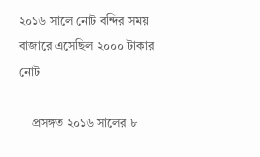২০১৬ সালে নোট বন্দির সময় বাজারে এসেছিল ২০০০ টাকার নোট

    প্রসঙ্গত ২০১৬ সালের ৮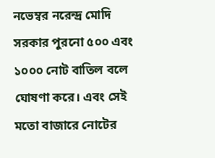নভেম্বর নরেন্দ্র মোদি সরকার পুরনো ৫০০ এবং ১০০০ নোট বাতিল বলে ঘোষণা করে। এবং সেই মতো বাজারে নোটের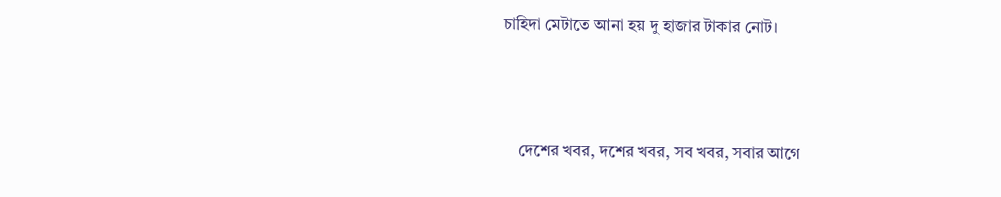চাহিদা মেটাতে আনা হয় দু হাজার টাকার নোট।



    দেশের খবর, দশের খবর, সব খবর, সবার আগে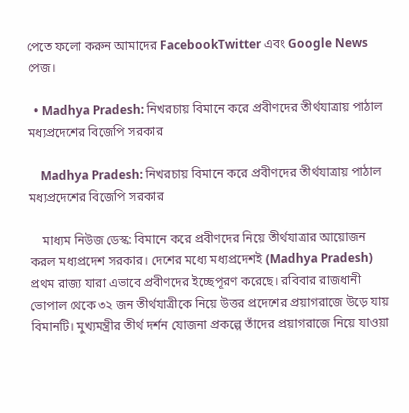পেতে ফলো করুন আমাদের FacebookTwitter এবং Google News পেজ।

  • Madhya Pradesh: নিখরচায় বিমানে করে প্রবীণদের তীর্থযাত্রায় পাঠাল মধ্যপ্রদেশের বিজেপি সরকার

    Madhya Pradesh: নিখরচায় বিমানে করে প্রবীণদের তীর্থযাত্রায় পাঠাল মধ্যপ্রদেশের বিজেপি সরকার

    মাধ্যম নিউজ ডেস্ক: বিমানে করে প্রবীণদের নিয়ে তীর্থযাত্রার আয়োজন করল মধ্যপ্রদেশ সরকার। দেশের মধ্যে মধ্যপ্রদেশই (Madhya Pradesh) প্রথম রাজ্য যারা এভাবে প্রবীণদের ইচ্ছেপূরণ করেছে। রবিবার রাজধানী ভোপাল থেকে ৩২ জন তীর্থযাত্রীকে নিয়ে উত্তর প্রদেশের প্রয়াগরাজে উড়ে যায় বিমানটি। মুখ্যমন্ত্রীর তীর্থ দর্শন যোজনা প্রকল্পে তাঁদের প্রয়াগরাজে নিয়ে যাওয়া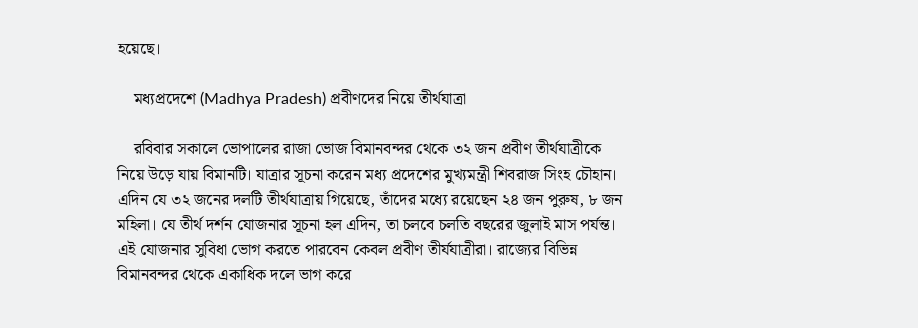হয়েছে।

    মধ্যপ্রদেশে (Madhya Pradesh) প্রবীণদের নিয়ে তীর্থযাত্রা

    রবিবার সকালে ভোপালের রাজা ভোজ বিমানবন্দর থেকে ৩২ জন প্রবীণ তীর্থযাত্রীকে নিয়ে উড়ে যায় বিমানটি। যাত্রার সূচনা করেন মধ্য প্রদেশের মুখ্যমন্ত্রী শিবরাজ সিংহ চৌহান। এদিন যে ৩২ জনের দলটি তীর্থযাত্রায় গিয়েছে, তাঁদের মধ্যে রয়েছেন ২৪ জন পুরুষ, ৮ জন মহিলা। যে তীর্থ দর্শন যোজনার সূচনা হল এদিন, তা চলবে চলতি বছরের জুলাই মাস পর্যন্ত। এই যোজনার সুবিধা ভোগ করতে পারবেন কেবল প্রবীণ তীর্যযাত্রীরা। রাজ্যের বিভিন্ন বিমানবন্দর থেকে একাধিক দলে ভাগ করে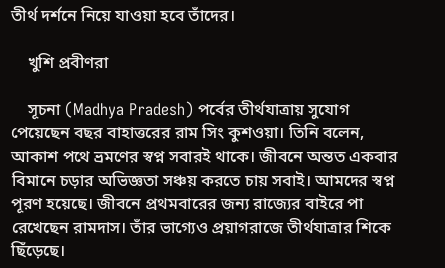তীর্থ দর্শনে নিয়ে যাওয়া হবে তাঁদের।

    খুশি প্রবীণরা

    সূচনা (Madhya Pradesh) পর্বের তীর্থযাত্রায় সুযোগ পেয়েছেন বছর বাহাত্তরের রাম সিং কুশওয়া। তিনি বলেন, আকাশ পথে ভ্রমণের স্বপ্ন সবারই থাকে। জীবনে অন্তত একবার বিমানে চড়ার অভিজ্ঞতা সঞ্চয় করতে চায় সবাই। আমদের স্বপ্ন পূরণ হয়েছে। জীবনে প্রথমবারের জন্য রাজ্যের বাইরে পা রেখেছেন রামদাস। তাঁর ভাগ্যেও প্রয়াগরাজে তীর্থযাত্রার শিকে ছিঁড়েছে।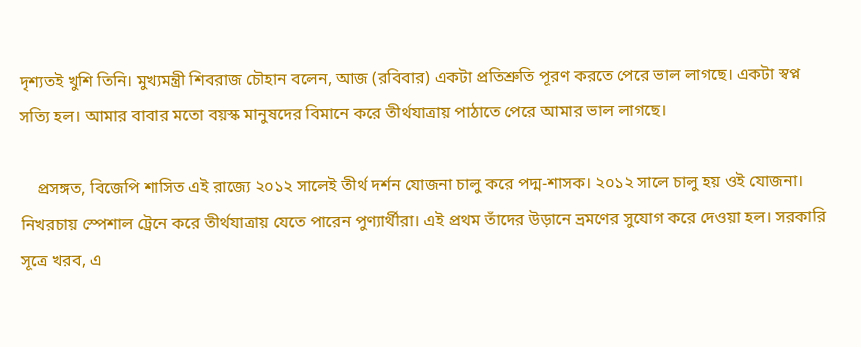দৃশ্যতই খুশি তিনি। মুখ্যমন্ত্রী শিবরাজ চৌহান বলেন, আজ (রবিবার) একটা প্রতিশ্রুতি পূরণ করতে পেরে ভাল লাগছে। একটা স্বপ্ন সত্যি হল। আমার বাবার মতো বয়স্ক মানুষদের বিমানে করে তীর্থযাত্রায় পাঠাতে পেরে আমার ভাল লাগছে।

    প্রসঙ্গত, বিজেপি শাসিত এই রাজ্যে ২০১২ সালেই তীর্থ দর্শন যোজনা চালু করে পদ্ম-শাসক। ২০১২ সালে চালু হয় ওই যোজনা। নিখরচায় স্পেশাল ট্রেনে করে তীর্থযাত্রায় যেতে পারেন পুণ্যার্থীরা। এই প্রথম তাঁদের উড়ানে ভ্রমণের সুযোগ করে দেওয়া হল। সরকারি সূত্রে খরব, এ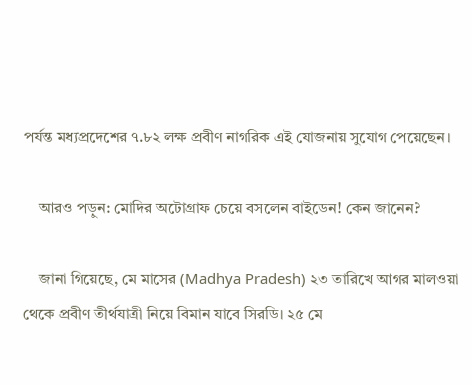পর্যন্ত মধ্যপ্রদেশের ৭.৮২ লক্ষ প্রবীণ নাগরিক এই যোজনায় সুযোগ পেয়েছেন।

    আরও পড়ুন: মোদির অটোগ্রাফ চেয়ে বসলেন বাইডেন! কেন জানেন?

    জানা গিয়েছে, মে মাসের (Madhya Pradesh) ২৩ তারিখে আগর মালওয়া থেকে প্রবীণ তীর্থযাত্রী নিয়ে বিমান যাবে সিরডি। ২৫ মে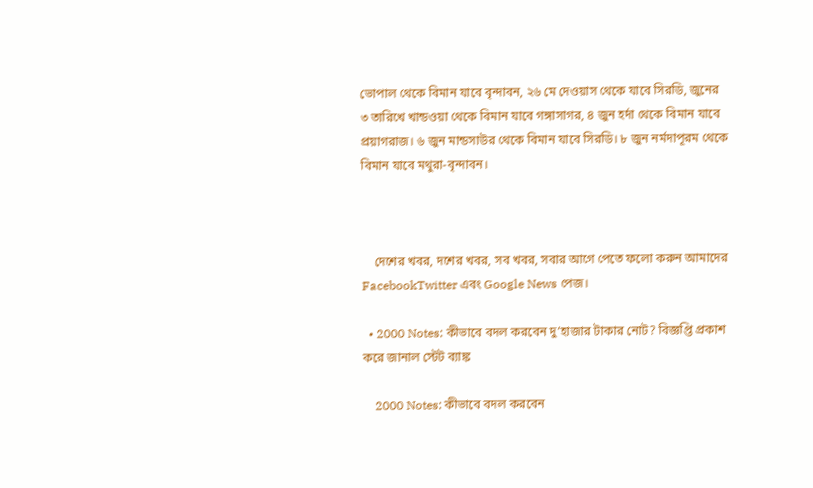ভোপাল থেকে বিমান যাবে বৃন্দাবন, ২৬ মে দেওয়াস থেকে যাবে সিরডি, জুনের ৩ তারিখে খান্ডওয়া থেকে বিমান যাবে গঙ্গাসাগর, ৪ জুন হর্দা থেকে বিমান যাবে প্রয়াগরাজ। ৬ জুন মান্ডসাউর থেকে বিমান যাবে সিরডি। ৮ জুন নর্মদাপূরম থেকে বিমান যাবে মথুরা-বৃন্দাবন।



    দেশের খবর, দশের খবর, সব খবর, সবার আগে পেতে ফলো করুন আমাদের FacebookTwitter এবং Google News পেজ।

  • 2000 Notes: কীভাবে বদল করবেন দু’হাজার টাকার নোট? বিজ্ঞপ্তি প্রকাশ করে জানাল স্টেট ব্যাঙ্ক

    2000 Notes: কীভাবে বদল করবেন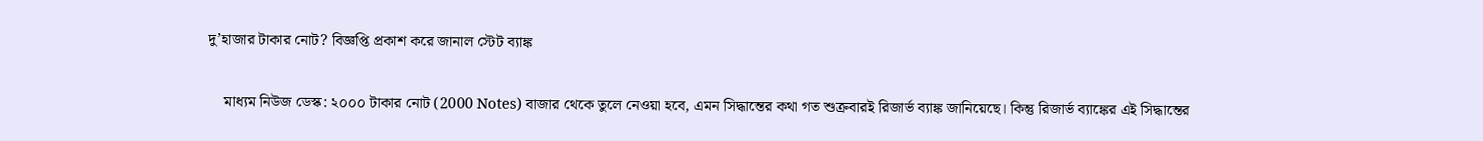দু’হাজার টাকার নোট? বিজ্ঞপ্তি প্রকাশ করে জানাল স্টেট ব্যাঙ্ক

    মাধ্যম নিউজ ডেস্ক: ২০০০ টাকার নোট (2000 Notes) বাজার থেকে তুলে নেওয়া হবে, এমন সিদ্ধান্তের কথা গত শুক্রবারই রিজার্ভ ব্যাঙ্ক জানিয়েছে। কিন্তু রিজার্ভ ব্যাঙ্কের এই সিদ্ধান্তের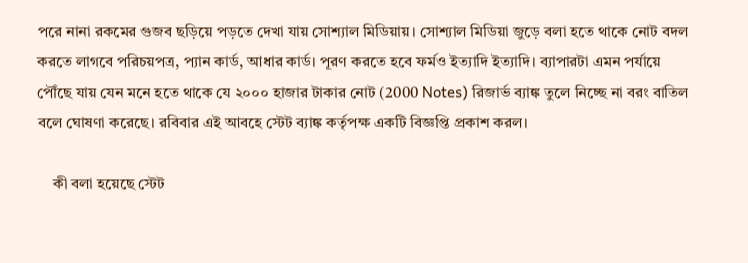পরে নানা রকমের গুজব ছড়িয়ে পড়তে দেখা যায় সোশ্যাল মিডিয়ায়। সোশ্যাল মিডিয়া জুড়ে বলা হতে থাকে নোট বদল করতে লাগবে পরিচয়পত্র, প্যান কার্ড, আধার কার্ড। পূরণ করতে হবে ফর্মও ইত্যাদি ইত্যাদি। ব্যাপারটা এমন পর্যায়ে পৌঁছে যায় যেন মনে হতে থাকে যে ২০০০ হাজার টাকার নোট (2000 Notes) রিজার্ভ ব্যাঙ্ক তুলে নিচ্ছে না বরং বাতিল বলে ঘোষণা করেছে। রবিবার এই আবহে স্টেট ব্যাঙ্ক কর্তৃপক্ষ একটি বিজ্ঞপ্তি প্রকাশ করল।

    কী বলা হয়েছে স্টেট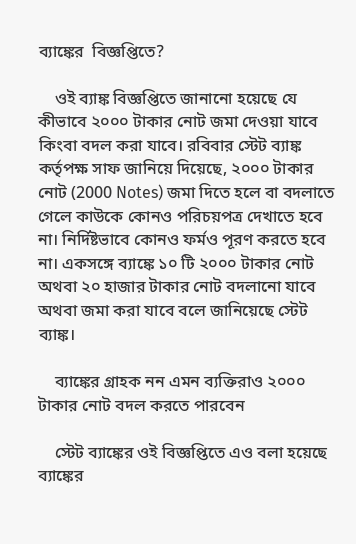ব্যাঙ্কের  বিজ্ঞপ্তিতে?

    ওই ব্যাঙ্ক বিজ্ঞপ্তিতে জানানো হয়েছে যে কীভাবে ২০০০ টাকার নোট জমা দেওয়া যাবে কিংবা বদল করা যাবে। রবিবার স্টেট ব্যাঙ্ক কর্তৃপক্ষ সাফ জানিয়ে দিয়েছে, ২০০০ টাকার নোট (2000 Notes) জমা দিতে হলে বা বদলাতে গেলে কাউকে কোনও পরিচয়পত্র দেখাতে হবে না। নির্দিষ্টভাবে কোনও ফর্মও পূরণ করতে হবে না। একসঙ্গে ব্যাঙ্কে ১০ টি ২০০০ টাকার নোট অথবা ২০ হাজার টাকার নোট বদলানো যাবে অথবা জমা করা যাবে বলে জানিয়েছে স্টেট ব্যাঙ্ক।

    ব্যাঙ্কের গ্রাহক নন এমন ব্যক্তিরাও ২০০০ টাকার নোট বদল করতে পারবেন

    স্টেট ব্যাঙ্কের ওই বিজ্ঞপ্তিতে এও বলা হয়েছে ব্যাঙ্কের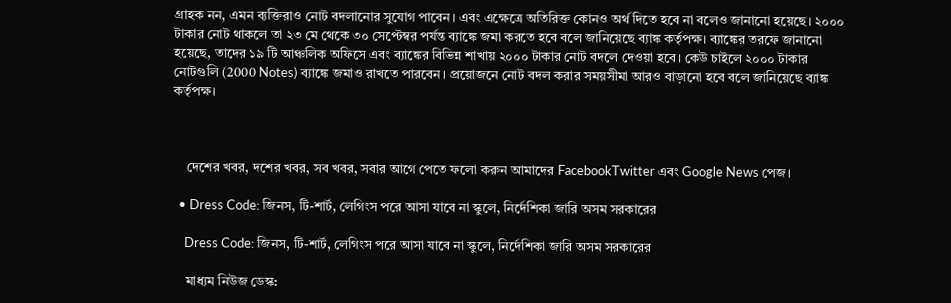গ্রাহক নন, এমন ব্যক্তিরাও নোট বদলানোর সুযোগ পাবেন। এবং এক্ষেত্রে অতিরিক্ত কোনও অর্থ দিতে হবে না বলেও জানানো হয়েছে। ২০০০ টাকার নোট থাকলে তা ২৩ মে থেকে ৩০ সেপ্টেম্বর পর্যন্ত ব্যাঙ্কে জমা করতে হবে বলে জানিয়েছে ব্যাঙ্ক কর্তৃপক্ষ। ব্যাঙ্কের তরফে জানানো হয়েছে, তাদের ১৯ টি আঞ্চলিক অফিসে এবং ব্যাঙ্কের বিভিন্ন শাখায় ২০০০ টাকার নোট বদলে দেওয়া হবে। কেউ চাইলে ২০০০ টাকার নোটগুলি (2000 Notes) ব্যাঙ্কে জমাও রাখতে পারবেন। প্রয়োজনে নোট বদল করার সময়সীমা আরও বাড়ানো হবে বলে জানিয়েছে ব্যাঙ্ক কর্তৃপক্ষ।



    দেশের খবর, দশের খবর, সব খবর, সবার আগে পেতে ফলো করুন আমাদের FacebookTwitter এবং Google News পেজ।

  • Dress Code: জিনস, টি-শার্ট, লেগিংস পরে আসা যাবে না স্কুলে, নির্দেশিকা জারি অসম সরকারের

    Dress Code: জিনস, টি-শার্ট, লেগিংস পরে আসা যাবে না স্কুলে, নির্দেশিকা জারি অসম সরকারের

    মাধ্যম নিউজ ডেস্ক: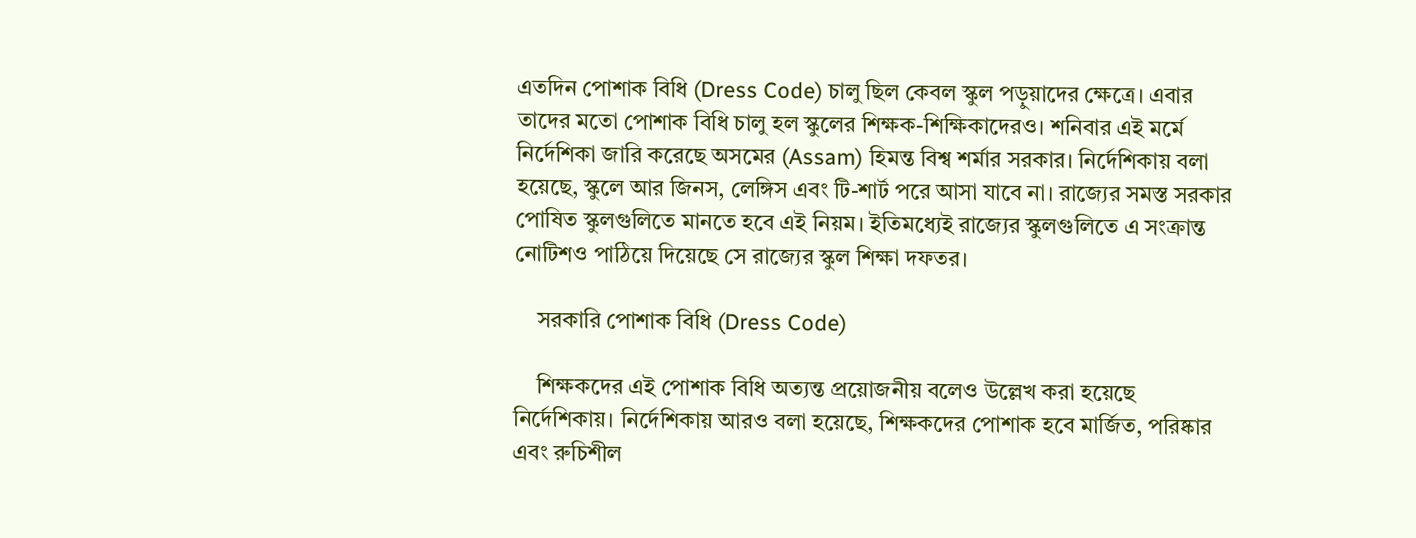এতদিন পোশাক বিধি (Dress Code) চালু ছিল কেবল স্কুল পড়ুয়াদের ক্ষেত্রে। এবার তাদের মতো পোশাক বিধি চালু হল স্কুলের শিক্ষক-শিক্ষিকাদেরও। শনিবার এই মর্মে নির্দেশিকা জারি করেছে অসমের (Assam) হিমন্ত বিশ্ব শর্মার সরকার। নির্দেশিকায় বলা হয়েছে, স্কুলে আর জিনস, লেঙ্গিস এবং টি-শার্ট পরে আসা যাবে না। রাজ্যের সমস্ত সরকার পোষিত স্কুলগুলিতে মানতে হবে এই নিয়ম। ইতিমধ্যেই রাজ্যের স্কুলগুলিতে এ সংক্রান্ত নোটিশও পাঠিয়ে দিয়েছে সে রাজ্যের স্কুল শিক্ষা দফতর।

    সরকারি পোশাক বিধি (Dress Code)

    শিক্ষকদের এই পোশাক বিধি অত্যন্ত প্রয়োজনীয় বলেও উল্লেখ করা হয়েছে নির্দেশিকায়। নির্দেশিকায় আরও বলা হয়েছে, শিক্ষকদের পোশাক হবে মার্জিত, পরিষ্কার এবং রুচিশীল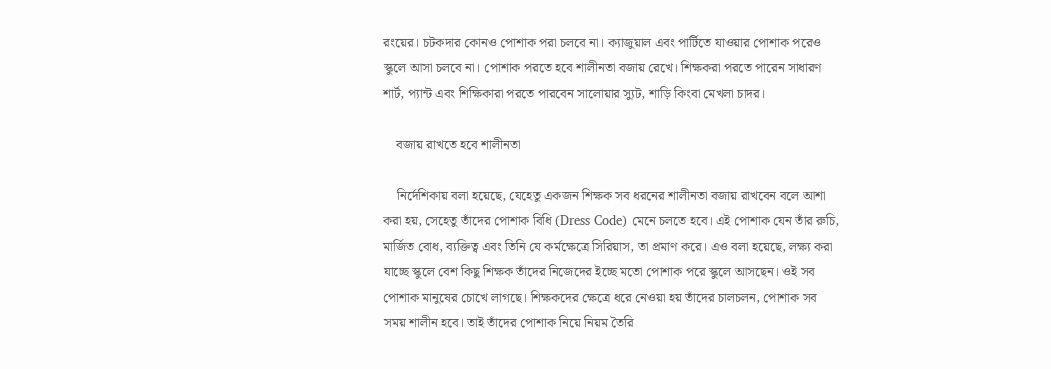রংয়ের। চটকদার কোনও পোশাক পরা চলবে না। ক্যাজুয়াল এবং পার্টিতে যাওয়ার পোশাক পরেও স্কুলে আসা চলবে না। পোশাক পরতে হবে শালীনতা বজায় রেখে। শিক্ষকরা পরতে পারেন সাধারণ শার্ট, প্যান্ট এবং শিক্ষিকারা পরতে পারবেন সালোয়ার স্যুট, শাড়ি কিংবা মেখলা চাদর।

    বজায় রাখতে হবে শালীনতা

    নির্দেশিকায় বলা হয়েছে, যেহেতু একজন শিক্ষক সব ধরনের শালীনতা বজায় রাখবেন বলে আশা করা হয়, সেহেতু তাঁদের পোশাক বিধি (Dress Code) মেনে চলতে হবে। এই পোশাক যেন তাঁর রুচি, মার্জিত বোধ, ব্যক্তিত্ব এবং তিনি যে কর্মক্ষেত্রে সিরিয়াস, তা প্রমাণ করে। এও বলা হয়েছে, লক্ষ্য করা যাচ্ছে স্কুলে বেশ কিছু শিক্ষক তাঁদের নিজেদের ইচ্ছে মতো পোশাক পরে স্কুলে আসছেন। ওই সব পোশাক মানুষের চোখে লাগছে। শিক্ষকদের ক্ষেত্রে ধরে নেওয়া হয় তাঁদের চালচলন, পোশাক সব সময় শালীন হবে। তাই তাঁদের পোশাক নিয়ে নিয়ম তৈরি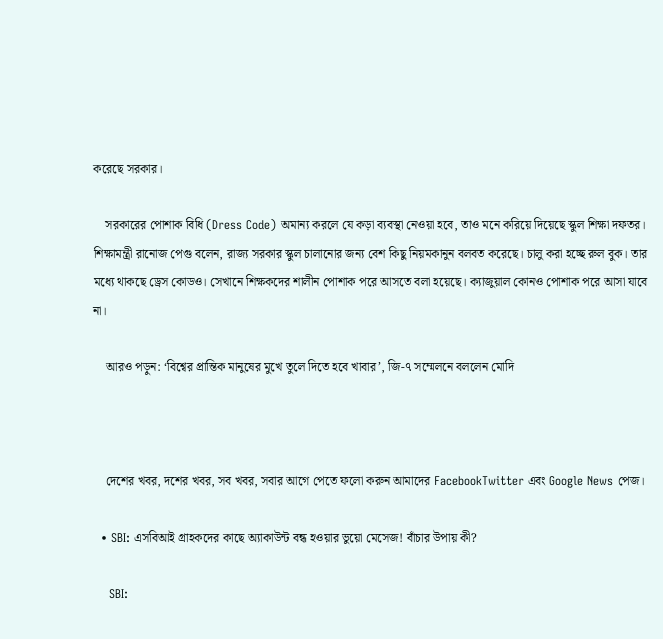করেছে সরকার।

    সরকারের পোশাক বিধি (Dress Code) অমান্য করলে যে কড়া ব্যবস্থা নেওয়া হবে, তাও মনে করিয়ে দিয়েছে স্কুল শিক্ষা দফতর। শিক্ষামন্ত্রী রানোজ পেগু বলেন, রাজ্য সরকার স্কুল চালানোর জন্য বেশ কিছু নিয়মকানুন বলবত করেছে। চালু করা হচ্ছে রুল বুক। তার মধ্যে থাকছে ড্রেস কোডও। সেখানে শিক্ষকদের শালীন পোশাক পরে আসতে বলা হয়েছে। ক্যাজুয়াল কোনও পোশাক পরে আসা যাবে না।

    আরও পড়ুন: ‘বিশ্বের প্রান্তিক মানুষের মুখে তুলে দিতে হবে খাবার’, জি-৭ সম্মেলনে বললেন মোদি



    দেশের খবর, দশের খবর, সব খবর, সবার আগে পেতে ফলো করুন আমাদের FacebookTwitter এবং Google News পেজ।

  • SBI: এসবিআই গ্রাহকদের কাছে অ্যাকাউন্ট বন্ধ হওয়ার ভুয়ো মেসেজ! বাঁচার উপায় কী?

    SBI: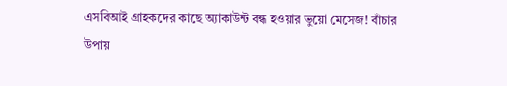এসবিআই গ্রাহকদের কাছে অ্যাকাউন্ট বন্ধ হওয়ার ভুয়ো মেসেজ! বাঁচার উপায়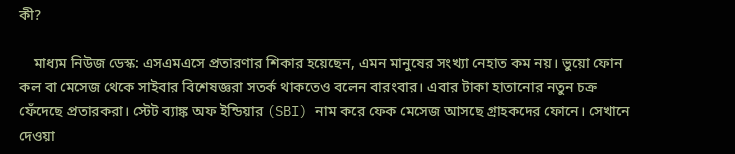কী?

    মাধ্যম নিউজ ডেস্ক: এসএমএসে প্রতারণার শিকার হয়েছেন, এমন মানুষের সংখ্যা নেহাত কম নয়। ভুয়ো ফোন কল বা মেসেজ থেকে সাইবার বিশেষজ্ঞরা সতর্ক থাকতেও বলেন বারংবার। এবার টাকা হাতানোর নতুন চক্র ফেঁদেছে প্রতারকরা। স্টেট ব্যাঙ্ক অফ ইন্ডিয়ার (SBI) নাম করে ফেক মেসেজ আসছে গ্রাহকদের ফোনে। সেখানে দেওয়া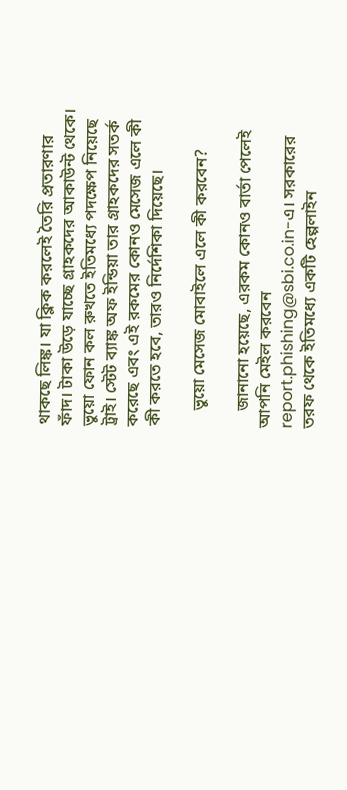থাকছে লিঙ্ক। যা ক্লিক করলেই তৈরি প্রতারণার ফাঁদ। টাকা উড়ে যাচ্ছে গ্রাহকদের আকাউন্ট থেকে। ভুয়ো ফোন কল রুখতে ইতিমধ্যে পদক্ষেপ নিয়েছে ট্রাই। স্টেট ব্যাঙ্ক অফ ইন্ডিয়া তার গ্রাহকদের সতর্ক করেছে এবং এই রকমের কোনও মেসেজ এলে কী কী করতে হবে, তারও নির্দেশিকা দিয়েছে।

    ভুয়ো মেসেজ মোবাইলে এলে কী করবেন?

    জানানো হয়েছে, এরকম কোনও বার্তা পেলেই আপনি মেইল করবেন report.phishing@sbi.co.in-এ। সরকারের তরফ থেকে ইতিমধ্যে একটি হেল্পলাইন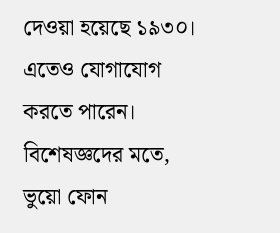দেওয়া হয়েছে ১৯৩০। এতেও যোগাযোগ করতে পারেন। বিশেষজ্ঞদের মতে,  ভুয়ো ফোন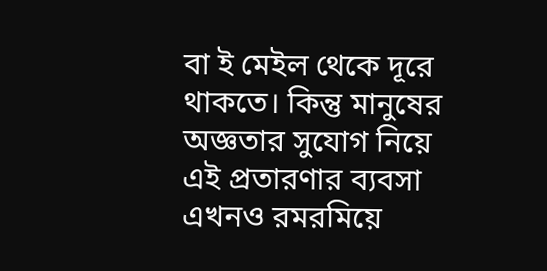বা ই মেইল থেকে দূরে থাকতে। কিন্তু মানুষের অজ্ঞতার সুযোগ নিয়ে এই প্রতারণার ব্যবসা এখনও রমরমিয়ে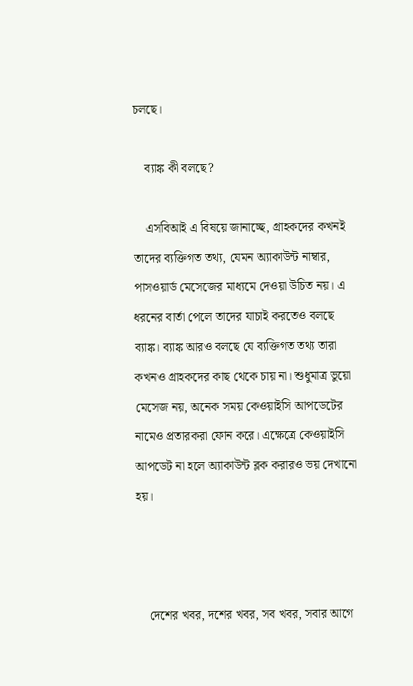চলছে।

    ব্যাঙ্ক কী বলছে?

    এসবিআই এ বিষয়ে জানাচ্ছে, গ্রাহকদের কখনই তাদের ব্যক্তিগত তথ্য, যেমন অ্যাকাউন্ট নাম্বার, পাসওয়ার্ড মেসেজের মাধ্যমে দেওয়া উচিত নয়। এ ধরনের বার্তা পেলে তাদের যাচাই করতেও বলছে ব্যাঙ্ক। ব্যাঙ্ক আরও বলছে যে ব্যক্তিগত তথ্য তারা কখনও গ্রাহকদের কাছ থেকে চায় না। শুধুমাত্র ভুয়ো মেসেজ নয়, অনেক সময় কেওয়াইসি আপডেটের নামেও প্রতারকরা ফোন করে। এক্ষেত্রে কেওয়াইসি আপডেট না হলে অ্যাকাউন্ট ব্লক করারও ভয় দেখানো হয়।



    দেশের খবর, দশের খবর, সব খবর, সবার আগে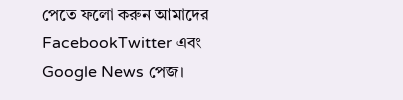পেতে ফলো করুন আমাদের FacebookTwitter এবং Google News পেজ।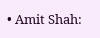• Amit Shah: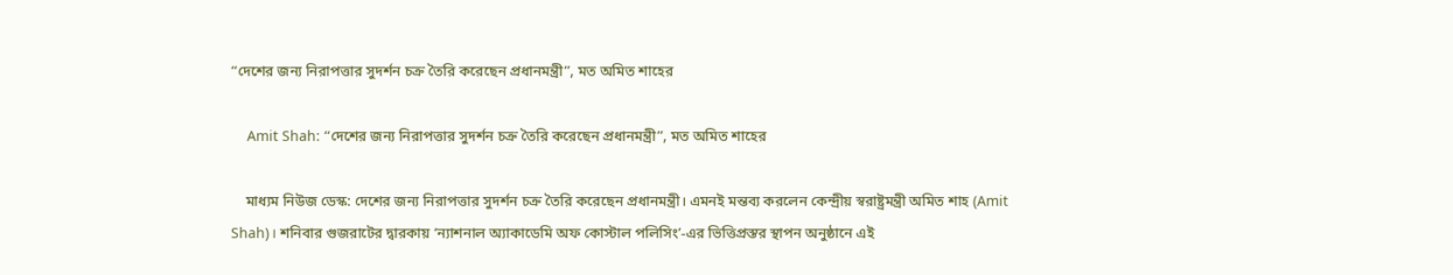‘‘দেশের জন্য নিরাপত্তার সুদর্শন চক্র তৈরি করেছেন প্রধানমন্ত্রী’’, মত অমিত শাহের

    Amit Shah: ‘‘দেশের জন্য নিরাপত্তার সুদর্শন চক্র তৈরি করেছেন প্রধানমন্ত্রী’’, মত অমিত শাহের

    মাধ্যম নিউজ ডেস্ক: দেশের জন্য নিরাপত্তার সুদর্শন চক্র তৈরি করেছেন প্রধানমন্ত্রী। এমনই মন্তব্য করলেন কেন্দ্রীয় স্বরাষ্ট্রমন্ত্রী অমিত শাহ (Amit Shah)। শনিবার গুজরাটের দ্বারকায় ‘ন্যাশনাল অ্যাকাডেমি অফ কোস্টাল পলিসিং’-এর ভিত্তিপ্রস্তর স্থাপন অনুষ্ঠানে এই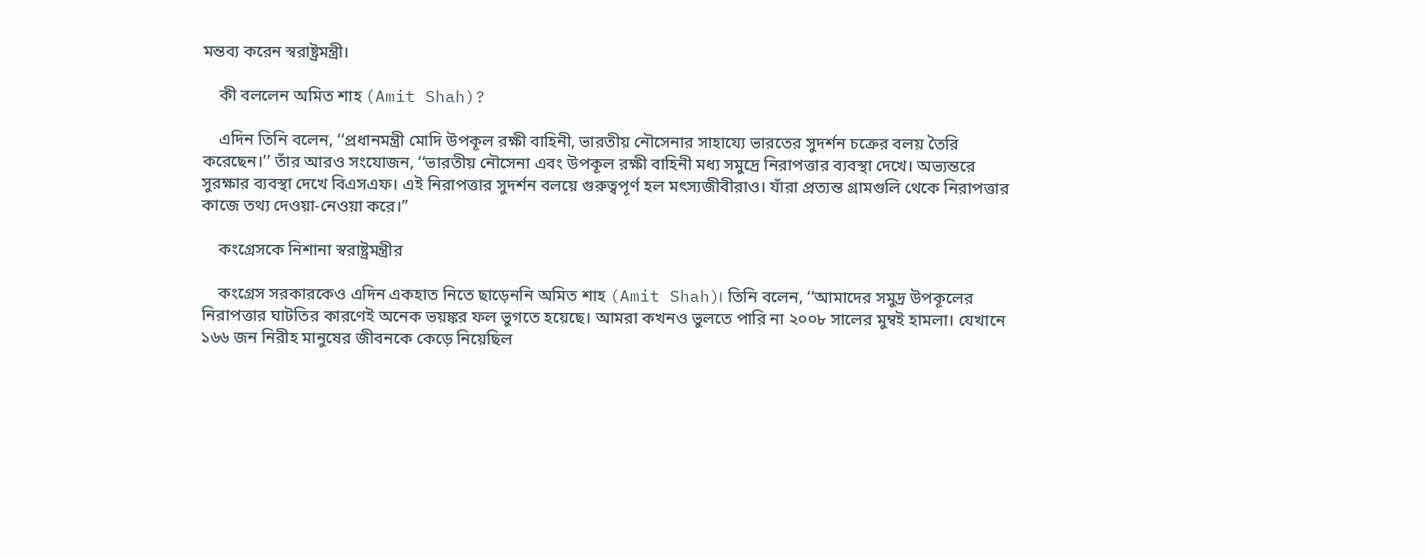মন্তব্য করেন স্বরাষ্ট্রমন্ত্রী।

    কী বললেন অমিত শাহ (Amit Shah)?

    এদিন তিনি বলেন, ‘‘প্রধানমন্ত্রী মোদি উপকূল রক্ষী বাহিনী, ভারতীয় নৌসেনার সাহায্যে ভারতের সুদর্শন চক্রের বলয় তৈরি করেছেন।’’ তাঁর আরও সংযোজন, ‘‘ভারতীয় নৌসেনা এবং উপকূল রক্ষী বাহিনী মধ্য সমুদ্রে নিরাপত্তার ব্যবস্থা দেখে। অভ্যন্তরে সুরক্ষার ব্যবস্থা দেখে বিএসএফ। এই নিরাপত্তার সুদর্শন বলয়ে গুরুত্বপূর্ণ হল মৎস্যজীবীরাও। যাঁরা প্রত্যন্ত গ্রামগুলি থেকে নিরাপত্তার কাজে তথ্য দেওয়া-নেওয়া করে।’’

    কংগ্রেসকে নিশানা স্বরাষ্ট্রমন্ত্রীর

    কংগ্রেস সরকারকেও এদিন একহাত নিতে ছাড়েননি অমিত শাহ (Amit Shah)। তিনি বলেন, ‘‘আমাদের সমুদ্র উপকূলের নিরাপত্তার ঘাটতির কারণেই অনেক ভয়ঙ্কর ফল ভুগতে হয়েছে। আমরা কখনও ভুলতে পারি না ২০০৮ সালের মুম্বই হামলা। যেখানে ১৬৬ জন নিরীহ মানুষের জীবনকে কেড়ে নিয়েছিল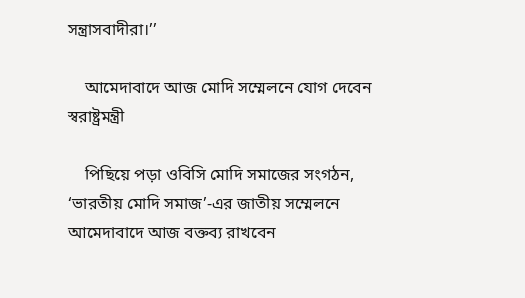সন্ত্রাসবাদীরা।’’

    আমেদাবাদে আজ মোদি সম্মেলনে যোগ দেবেন স্বরাষ্ট্রমন্ত্রী

    পিছিয়ে পড়া ওবিসি মোদি সমাজের সংগঠন, ‘ভারতীয় মোদি সমাজ’-এর জাতীয় সম্মেলনে আমেদাবাদে আজ বক্তব্য রাখবেন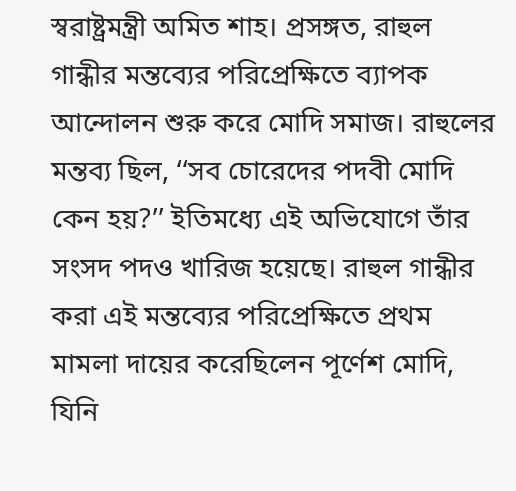স্বরাষ্ট্রমন্ত্রী অমিত শাহ। প্রসঙ্গত, রাহুল গান্ধীর মন্তব্যের পরিপ্রেক্ষিতে ব্যাপক আন্দোলন শুরু করে মোদি সমাজ। রাহুলের মন্তব্য ছিল, ‘‘সব চোরেদের পদবী মোদি কেন হয়?’’ ইতিমধ্যে এই অভিযোগে তাঁর সংসদ পদও খারিজ হয়েছে। রাহুল গান্ধীর করা এই মন্তব্যের পরিপ্রেক্ষিতে প্রথম মামলা দায়ের করেছিলেন পূর্ণেশ মোদি, যিনি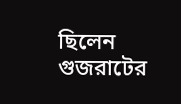ছিলেন গুজরাটের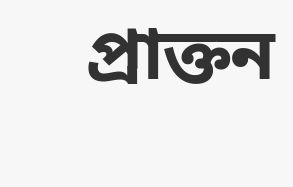প্রাক্তন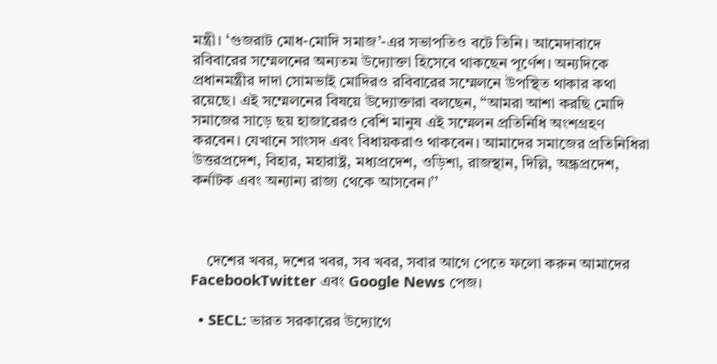মন্ত্রী। ‘গুজরাট মোধ-মোদি সমাজ’-এর সভাপতিও বটে তিনি। আমেদাবাদে রবিবারের সম্মেলনের অন্যতম উদ্যোক্তা হিসেবে থাকছেন পূর্ণেশ। অন্যদিকে প্রধানমন্ত্রীর দাদা সোমভাই মোদিরও রবিবারের সম্মেলনে উপস্থিত থাকার কথা রয়েছে। এই সম্মেলনের বিষয়ে উদ্যোক্তারা বলছেন, ‘‘আমরা আশা করছি মোদি সমাজের সাড়ে ছয় হাজারেরও বেশি মানুষ এই সম্মেলন প্রতিনিধি অংশগ্রহণ করবেন। যেখানে সাংসদ এবং বিধায়করাও থাকবেন। আমাদের সমাজের প্রতিনিধিরা উত্তরপ্রদেশ, বিহার, মহারাষ্ট্র, মধ্যপ্রদেশ, ওড়িশা, রাজস্থান, দিল্লি, অন্ধ্রপ্রদেশ, কর্নাটক এবং অন্যান্য রাজ্য থেকে আসবেন।’’



    দেশের খবর, দশের খবর, সব খবর, সবার আগে পেতে ফলো করুন আমাদের FacebookTwitter এবং Google News পেজ।

  • SECL: ভারত সরকারের উদ্যোগে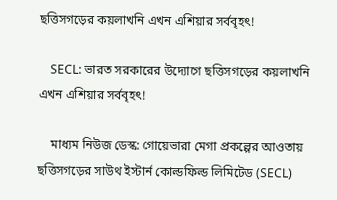ছত্তিসগড়ের কয়লাখনি এখন এশিয়ার সর্ববৃহৎ!

    SECL: ভারত সরকারের উদ্যোগে ছত্তিসগড়ের কয়লাখনি এখন এশিয়ার সর্ববৃহৎ!

    মাধ্যম নিউজ ডেস্ক: গোয়েভারা মেগা প্রকল্পের আওতায় ছত্তিসগড়ের সাউথ ইস্টার্ন কোল্ডফিল্ড লিমিটেড (SECL)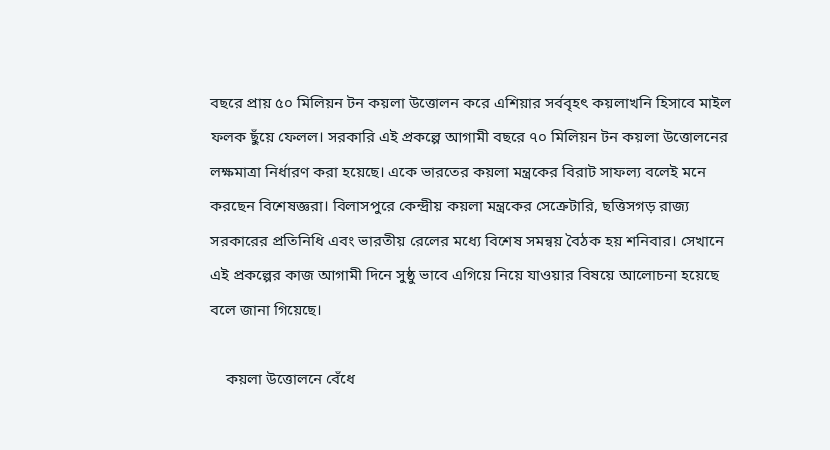বছরে প্রায় ৫০ মিলিয়ন টন কয়লা উত্তোলন করে এশিয়ার সর্ববৃহৎ কয়লাখনি হিসাবে মাইল ফলক ছুঁয়ে ফেলল। সরকারি এই প্রকল্পে আগামী বছরে ৭০ মিলিয়ন টন কয়লা উত্তোলনের লক্ষমাত্রা নির্ধারণ করা হয়েছে। একে ভারতের কয়লা মন্ত্রকের বিরাট সাফল্য বলেই মনে করছেন বিশেষজ্ঞরা। বিলাসপুরে কেন্দ্রীয় কয়লা মন্ত্রকের সেক্রেটারি, ছত্তিসগড় রাজ্য সরকারের প্রতিনিধি এবং ভারতীয় রেলের মধ্যে বিশেষ সমন্বয় বৈঠক হয় শনিবার। সেখানে এই প্রকল্পের কাজ আগামী দিনে সুষ্ঠু ভাবে এগিয়ে নিয়ে যাওয়ার বিষয়ে আলোচনা হয়েছে বলে জানা গিয়েছে।

    কয়লা উত্তোলনে বেঁধে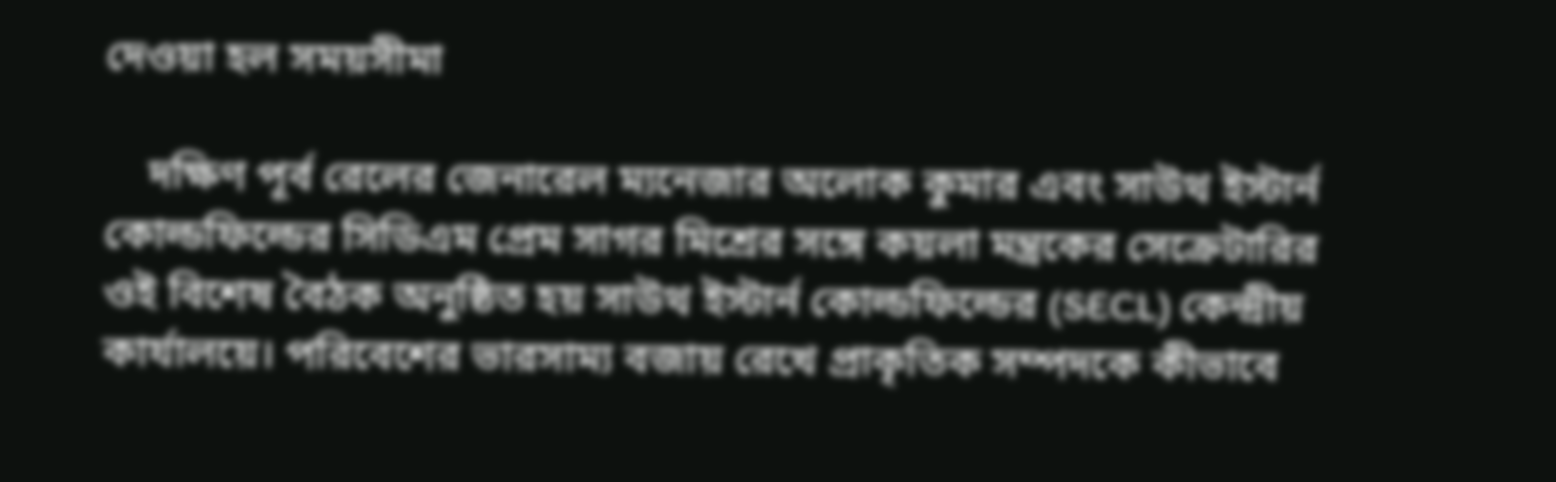দেওয়া হল সময়সীমা

    দক্ষিণ পূর্ব রেলের জেনারেল ম্যনেজার অলোক কুমার এবং সাউথ ইস্টার্ন কোল্ডফিল্ডের সিডিএম প্রেম সাগর মিশ্রের সঙ্গে কয়লা মন্ত্রকের সেক্রেটারির ওই বিশেষ বৈঠক অনুষ্ঠিত হয় সাউথ ইস্টার্ন কোল্ডফিল্ডের (SECL) কেন্দ্রীয় কার্যালয়ে। পরিবেশের ভারসাম্য বজায় রেখে প্রাকৃতিক সম্পদকে কীভাবে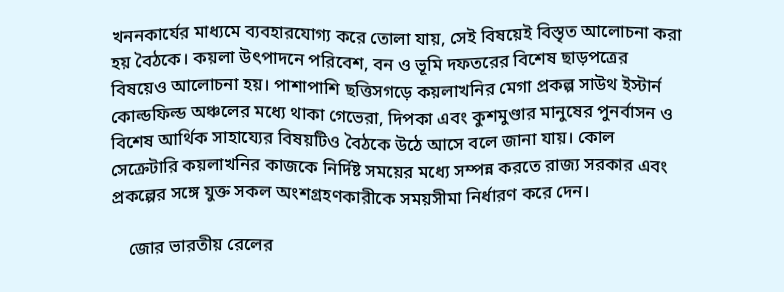খননকার্যের মাধ্যমে ব্যবহারযোগ্য করে তোলা যায়, সেই বিষয়েই বিস্তৃত আলোচনা করা হয় বৈঠকে। কয়লা উৎপাদনে পরিবেশ, বন ও ভূমি দফতরের বিশেষ ছাড়পত্রের বিষয়েও আলোচনা হয়। পাশাপাশি ছত্তিসগড়ে কয়লাখনির মেগা প্রকল্প সাউথ ইস্টার্ন কোল্ডফিল্ড অঞ্চলের মধ্যে থাকা গেভেরা, দিপকা এবং কুশমুণ্ডার মানুষের পুনর্বাসন ও বিশেষ আর্থিক সাহায্যের বিষয়টিও বৈঠকে উঠে আসে বলে জানা যায়। কোল সেক্রেটারি কয়লাখনির কাজকে নির্দিষ্ট সময়ের মধ্যে সম্পন্ন করতে রাজ্য সরকার এবং প্রকল্পের সঙ্গে যুক্ত সকল অংশগ্রহণকারীকে সময়সীমা নির্ধারণ করে দেন।

    জোর ভারতীয় রেলের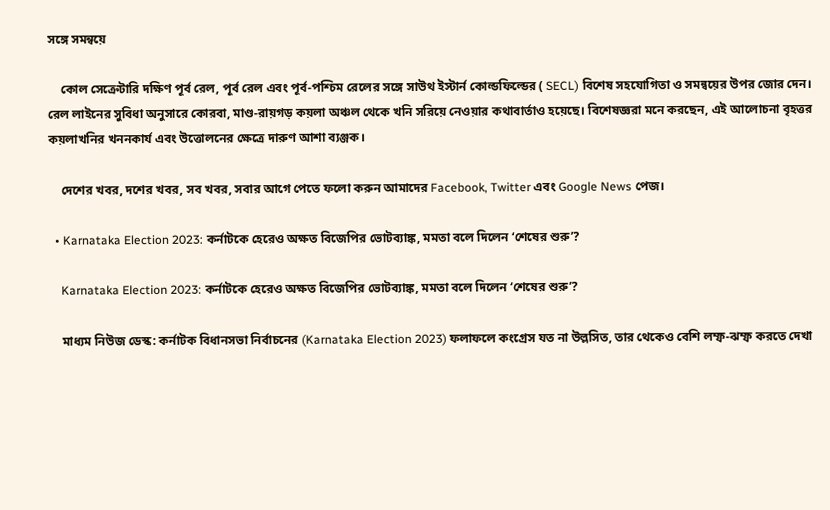সঙ্গে সমন্বয়ে

    কোল সেক্রেটারি দক্ষিণ পূর্ব রেল, পূর্ব রেল এবং পূর্ব-পশ্চিম রেলের সঙ্গে সাউথ ইস্টার্ন কোল্ডফিল্ডের ( SECL) বিশেষ সহযোগিতা ও সমন্বয়ের উপর জোর দেন। রেল লাইনের সুবিধা অনুসারে কোরবা, মাণ্ড-রায়গড় কয়লা অঞ্চল থেকে খনি সরিয়ে নেওয়ার কথাবার্তাও হয়েছে। বিশেষজ্ঞরা মনে করছেন, এই আলোচনা বৃহত্তর কয়লাখনির খননকার্য এবং উত্তোলনের ক্ষেত্রে দারুণ আশা ব্যঞ্জক।

    দেশের খবর, দশের খবর, সব খবর, সবার আগে পেতে ফলো করুন আমাদের Facebook, Twitter এবং Google News পেজ।

  • Karnataka Election 2023: কর্নাটকে হেরেও অক্ষত বিজেপির ভোটব্যাঙ্ক, মমতা বলে দিলেন ‘শেষের শুরু’?

    Karnataka Election 2023: কর্নাটকে হেরেও অক্ষত বিজেপির ভোটব্যাঙ্ক, মমতা বলে দিলেন ‘শেষের শুরু’?

    মাধ্যম নিউজ ডেস্ক: কর্নাটক বিধানসভা নির্বাচনের (Karnataka Election 2023) ফলাফলে কংগ্রেস যত না উল্লসিত, তার থেকেও বেশি লম্ফ-ঝম্ফ করতে দেখা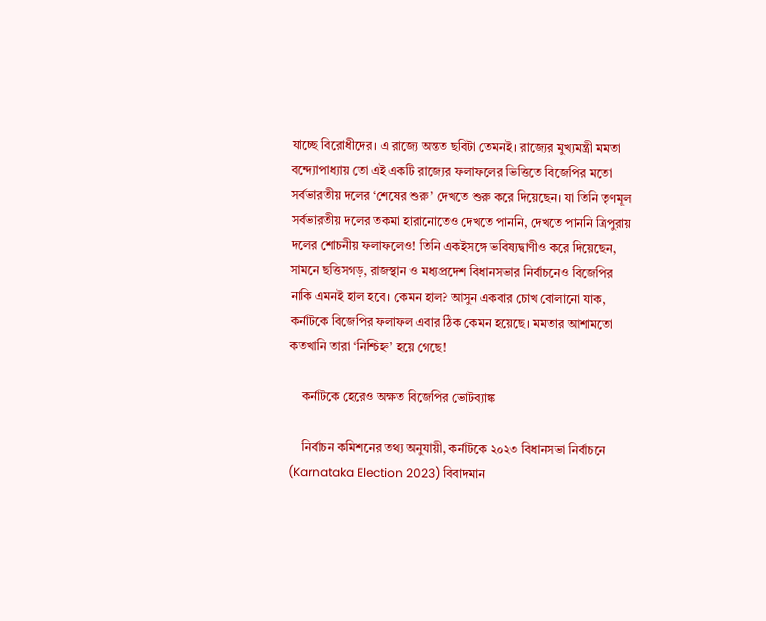যাচ্ছে বিরোধীদের। এ রাজ্যে অন্তত ছবিটা তেমনই। রাজ্যের মুখ্যমন্ত্রী মমতা বন্দ্যোপাধ্যায় তো এই একটি রাজ্যের ফলাফলের ভিত্তিতে বিজেপির মতো সর্বভারতীয় দলের ‘শেষের শুরু’ দেখতে শুরু করে দিয়েছেন। যা তিনি তৃণমূল সর্বভারতীয় দলের তকমা হারানোতেও দেখতে পাননি, দেখতে পাননি ত্রিপুরায় দলের শোচনীয় ফলাফলেও! তিনি একইসঙ্গে ভবিষ্যদ্বাণীও করে দিয়েছেন, সামনে ছত্তিসগড়, রাজস্থান ও মধ্যপ্রদেশ বিধানসভার নির্বাচনেও বিজেপির নাকি এমনই হাল হবে। কেমন হাল? আসুন একবার চোখ বোলানো যাক, কর্নাটকে বিজেপির ফলাফল এবার ঠিক কেমন হয়েছে। মমতার আশামতো কতখানি তারা ‘নিশ্চিহ্ন’ হয়ে গেছে!

    কর্নাটকে হেরেও অক্ষত বিজেপির ভোটব্যাঙ্ক

    নির্বাচন কমিশনের তথ্য অনুযায়ী, কর্নাটকে ২০২৩ বিধানসভা নির্বাচনে (Karnataka Election 2023) বিবাদমান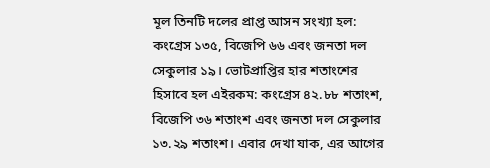মূল তিনটি দলের প্রাপ্ত আসন সংখ্যা হল: কংগ্রেস ১৩৫, বিজেপি ৬৬ এবং জনতা দল সেকুলার ১৯। ভোটপ্রাপ্তির হার শতাংশের হিসাবে হল এইরকম: কংগ্রেস ৪২.৮৮ শতাংশ, বিজেপি ৩৬ শতাংশ এবং জনতা দল সেকুলার ১৩.২৯ শতাংশ। এবার দেখা যাক, এর আগের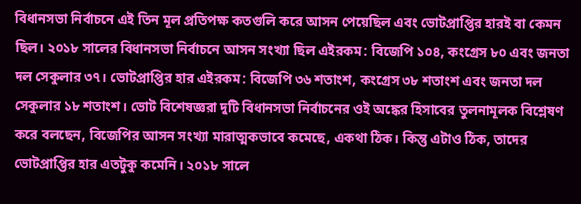বিধানসভা নির্বাচনে এই তিন মূল প্রতিপক্ষ কতগুলি করে আসন পেয়েছিল এবং ভোটপ্রাপ্তির হারই বা কেমন ছিল। ২০১৮ সালের বিধানসভা নির্বাচনে আসন সংখ্যা ছিল এইরকম: বিজেপি ১০৪, কংগ্রেস ৮০ এবং জনতা দল সেকুলার ৩৭। ভোটপ্রাপ্তির হার এইরকম: বিজেপি ৩৬ শতাংশ, কংগ্রেস ৩৮ শতাংশ এবং জনতা দল সেকুলার ১৮ শতাংশ। ভোট বিশেষজ্ঞরা দুটি বিধানসভা নির্বাচনের ওই অঙ্কের হিসাবের তুলনামূলক বিশ্লেষণ করে বলছেন, বিজেপির আসন সংখ্যা মারাত্মকভাবে কমেছে, একথা ঠিক। কিন্তু এটাও ঠিক, তাদের ভোটপ্রাপ্তির হার এতটুকু কমেনি। ২০১৮ সালে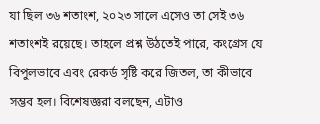যা ছিল ৩৬ শতাংশ, ২০২৩ সালে এসেও তা সেই ৩৬ শতাংশই রয়েছে। তাহলে প্রশ্ন উঠতেই পারে, কংগ্রেস যে বিপুলভাবে এবং রেকর্ড সৃষ্টি করে জিতল, তা কীভাবে সম্ভব হল। বিশেষজ্ঞরা বলছেন, এটাও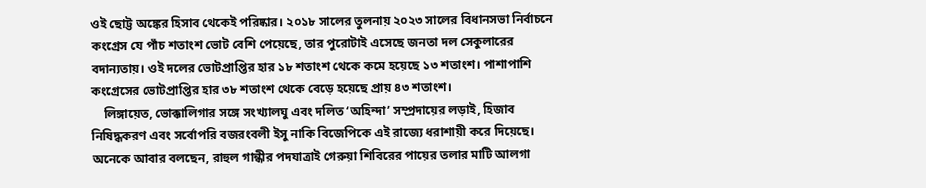ওই ছোট্ট অঙ্কের হিসাব থেকেই পরিষ্কার। ২০১৮ সালের তুলনায় ২০২৩ সালের বিধানসভা নির্বাচনে কংগ্রেস যে পাঁচ শতাংশ ভোট বেশি পেয়েছে, তার পুরোটাই এসেছে জনতা দল সেকুলারের বদান্যতায়। ওই দলের ভোটপ্রাপ্তির হার ১৮ শতাংশ থেকে কমে হয়েছে ১৩ শতাংশ। পাশাপাশি কংগ্রেসের ভোটপ্রাপ্তির হার ৩৮ শতাংশ থেকে বেড়ে হয়েছে প্রায় ৪৩ শতাংশ।
    লিঙ্গায়েত, ভোক্কালিগার সঙ্গে সংখ্যালঘু এবং দলিত ‘অহিন্দা’ সম্প্রদায়ের লড়াই, হিজাব নিষিদ্ধকরণ এবং সর্বোপরি বজরংবলী ইসু নাকি বিজেপিকে এই রাজ্যে ধরাশায়ী করে দিয়েছে। অনেকে আবার বলছেন, রাহুল গান্ধীর পদযাত্রাই গেরুয়া শিবিরের পায়ের তলার মাটি আলগা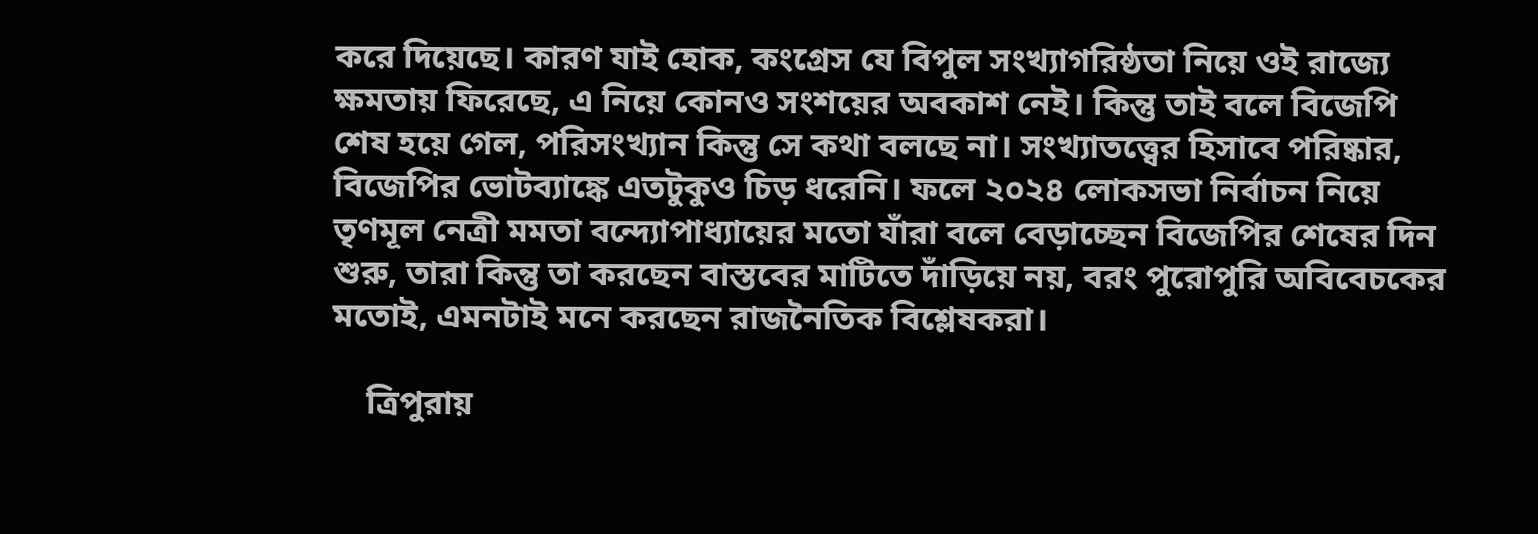করে দিয়েছে। কারণ যাই হোক, কংগ্রেস যে বিপুল সংখ্যাগরিষ্ঠতা নিয়ে ওই রাজ্যে ক্ষমতায় ফিরেছে, এ নিয়ে কোনও সংশয়ের অবকাশ নেই। কিন্তু তাই বলে বিজেপি শেষ হয়ে গেল, পরিসংখ্যান কিন্তু সে কথা বলছে না। সংখ্যাতত্ত্বের হিসাবে পরিষ্কার, বিজেপির ভোটব্যাঙ্কে এতটুকুও চিড় ধরেনি। ফলে ২০২৪ লোকসভা নির্বাচন নিয়ে তৃণমূল নেত্রী মমতা বন্দ্যোপাধ্যায়ের মতো যাঁরা বলে বেড়াচ্ছেন বিজেপির শেষের দিন শুরু, তারা কিন্তু তা করছেন বাস্তবের মাটিতে দাঁড়িয়ে নয়, বরং পুরোপুরি অবিবেচকের মতোই, এমনটাই মনে করছেন রাজনৈতিক বিশ্লেষকরা।

    ত্রিপুরায়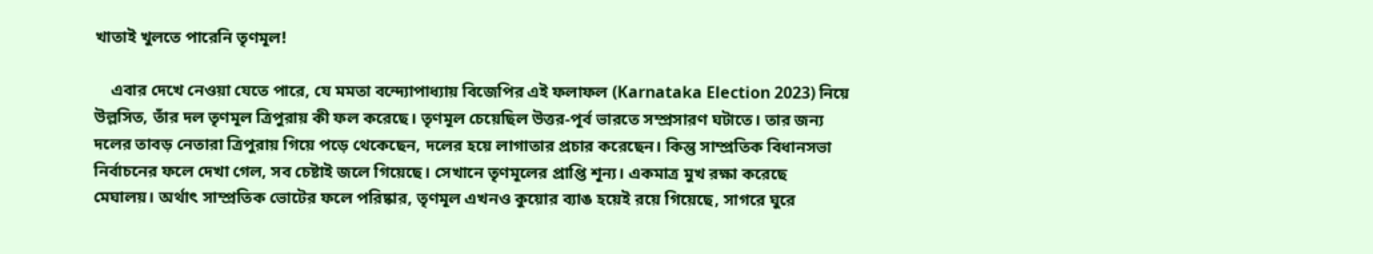খাতাই খুলতে পারেনি তৃণমূল!

    এবার দেখে নেওয়া যেতে পারে, যে মমতা বন্দ্যোপাধ্যায় বিজেপির এই ফলাফল (Karnataka Election 2023) নিয়ে উল্লসিত, তাঁর দল তৃণমূল ত্রিপুরায় কী ফল করেছে। তৃণমূল চেয়েছিল উত্তর-পূর্ব ভারতে সম্প্রসারণ ঘটাতে। তার জন্য দলের তাবড় নেতারা ত্রিপুরায় গিয়ে পড়ে থেকেছেন, দলের হয়ে লাগাতার প্রচার করেছেন। কিন্তু সাম্প্রতিক বিধানসভা নির্বাচনের ফলে দেখা গেল, সব চেষ্টাই জলে গিয়েছে। সেখানে তৃণমূলের প্রাপ্তি শূন্য। একমাত্র মুখ রক্ষা করেছে মেঘালয়। অর্থাৎ সাম্প্রতিক ভোটের ফলে পরিষ্কার, তৃণমূল এখনও কুয়োর ব্যাঙ হয়েই রয়ে গিয়েছে, সাগরে ঘুরে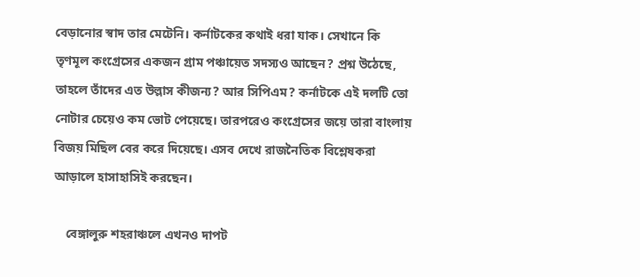বেড়ানোর স্বাদ তার মেটেনি। কর্নাটকের কথাই ধরা যাক। সেখানে কি তৃণমূল কংগ্রেসের একজন গ্রাম পঞ্চায়েত সদস্যও আছেন? প্রশ্ন উঠেছে, তাহলে তাঁদের এত উল্লাস কীজন্য? আর সিপিএম? কর্নাটকে এই দলটি তো নোটার চেয়েও কম ভোট পেয়েছে। তারপরেও কংগ্রেসের জয়ে তারা বাংলায় বিজয় মিছিল বের করে দিয়েছে। এসব দেখে রাজনৈতিক বিশ্লেষকরা আড়ালে হাসাহাসিই করছেন।

    বেঙ্গালুরু শহরাঞ্চলে এখনও দাপট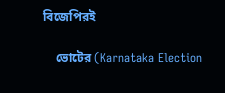বিজেপিরই

    ভোটের (Karnataka Election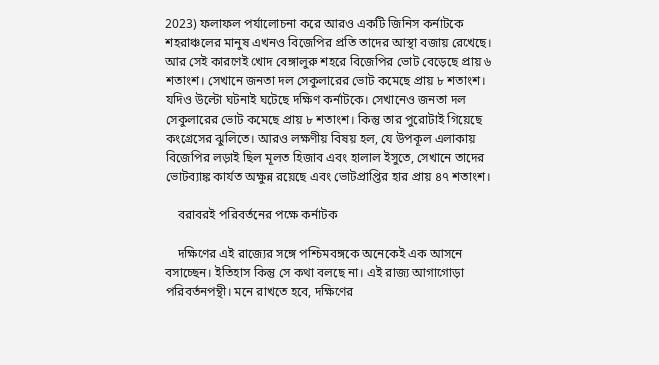2023) ফলাফল পর্যালোচনা করে আরও একটি জিনিস কর্নাটকে শহরাঞ্চলের মানুষ এখনও বিজেপির প্রতি তাদের আস্থা বজায় রেখেছে। আর সেই কারণেই খোদ বেঙ্গালুরু শহরে বিজেপির ভোট বেড়েছে প্রায় ৬ শতাংশ। সেখানে জনতা দল সেকুলারের ভোট কমেছে প্রায় ৮ শতাংশ। যদিও উল্টো ঘটনাই ঘটেছে দক্ষিণ কর্নাটকে। সেখানেও জনতা দল সেকুলারের ভোট কমেছে প্রায় ৮ শতাংশ। কিন্তু তার পুরোটাই গিয়েছে কংগ্রেসের ঝুলিতে। আরও লক্ষণীয় বিষয় হল, যে উপকূল এলাকায় বিজেপির লড়াই ছিল মূলত হিজাব এবং হালাল ইসুতে, সেখানে তাদের ভোটব্যাঙ্ক কার্যত অক্ষুন্ন রয়েছে এবং ভোটপ্রাপ্তির হার প্রায় ৪৭ শতাংশ।

    বরাবরই পরিবর্তনের পক্ষে কর্নাটক

    দক্ষিণের এই রাজ্যের সঙ্গে পশ্চিমবঙ্গকে অনেকেই এক আসনে বসাচ্ছেন। ইতিহাস কিন্তু সে কথা বলছে না। এই রাজ্য আগাগোড়া পরিবর্তনপন্থী। মনে রাখতে হবে, দক্ষিণের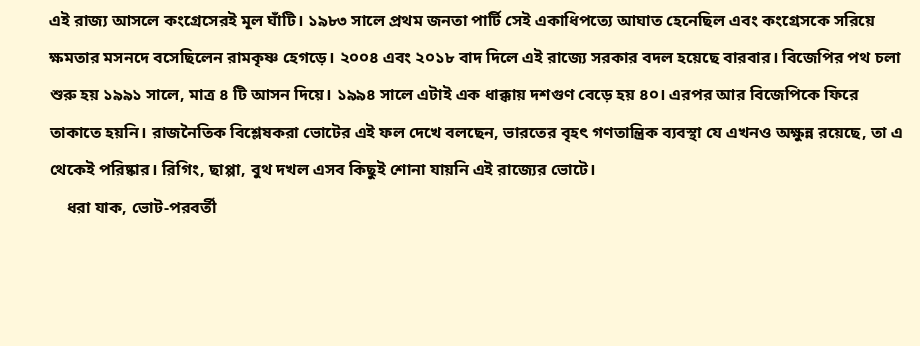এই রাজ্য আসলে কংগ্রেসেরই মূল ঘাঁটি। ১৯৮৩ সালে প্রথম জনতা পার্টি সেই একাধিপত্যে আঘাত হেনেছিল এবং কংগ্রেসকে সরিয়ে ক্ষমতার মসনদে বসেছিলেন রামকৃষ্ণ হেগড়ে। ২০০৪ এবং ২০১৮ বাদ দিলে এই রাজ্যে সরকার বদল হয়েছে বারবার। বিজেপির পথ চলা শুরু হয় ১৯৯১ সালে, মাত্র ৪ টি আসন দিয়ে। ১৯৯৪ সালে এটাই এক ধাক্কায় দশগুণ বেড়ে হয় ৪০। এরপর আর বিজেপিকে ফিরে তাকাতে হয়নি। রাজনৈতিক বিশ্লেষকরা ভোটের এই ফল দেখে বলছেন, ভারতের বৃহৎ গণতান্ত্রিক ব্যবস্থা যে এখনও অক্ষুন্ন রয়েছে, তা এ থেকেই পরিষ্কার। রিগিং, ছাপ্পা, বুথ দখল এসব কিছুই শোনা যায়নি এই রাজ্যের ভোটে।
    ধরা যাক, ভোট-পরবর্তী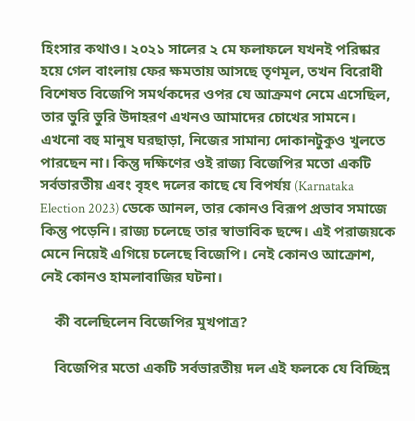হিংসার কথাও। ২০২১ সালের ২ মে ফলাফলে যখনই পরিষ্কার হয়ে গেল বাংলায় ফের ক্ষমতায় আসছে তৃণমূল, তখন বিরোধী বিশেষত বিজেপি সমর্থকদের ওপর যে আক্রমণ নেমে এসেছিল, তার ভুরি ভুরি উদাহরণ এখনও আমাদের চোখের সামনে। এখনো বহু মানুষ ঘরছাড়া, নিজের সামান্য দোকানটুকুও খুলতে পারছেন না। কিন্তু দক্ষিণের ওই রাজ্য বিজেপির মতো একটি সর্বভারতীয় এবং বৃহৎ দলের কাছে যে বিপর্যয় (Karnataka Election 2023) ডেকে আনল, তার কোনও বিরূপ প্রভাব সমাজে কিন্তু পড়েনি। রাজ্য চলেছে তার স্বাভাবিক ছন্দে। এই পরাজয়কে মেনে নিয়েই এগিয়ে চলেছে বিজেপি। নেই কোনও আক্রোশ, নেই কোনও হামলাবাজির ঘটনা।

    কী বলেছিলেন বিজেপির মুখপাত্র?

    বিজেপির মতো একটি সর্বভারতীয় দল এই ফলকে যে বিচ্ছিন্ন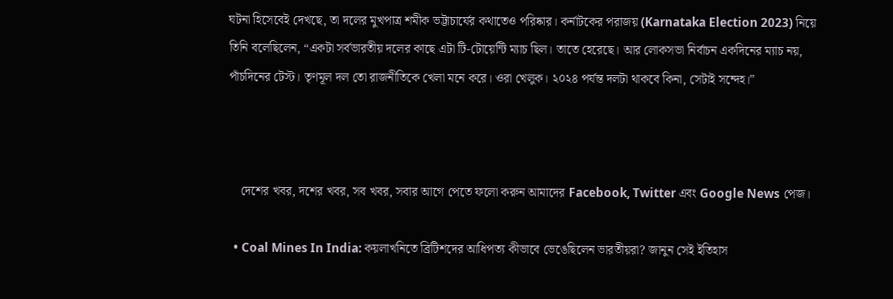ঘটনা হিসেবেই দেখছে, তা দলের মুখপাত্র শমীক ভট্টাচার্যের কথাতেও পরিষ্কার। কর্নাটকের পরাজয় (Karnataka Election 2023) নিয়ে তিনি বলেছিলেন, “একটা সর্বভারতীয় দলের কাছে এটা টি-টোয়েন্টি ম্যাচ ছিল। তাতে হেরেছে। আর লোকসভা নির্বাচন একদিনের ম্যাচ নয়, পাঁচদিনের টেস্ট। তৃণমূল দল তো রাজনীতিকে খেলা মনে করে। ওরা খেলুক। ২০২৪ পর্যন্ত দলটা থাকবে কিনা, সেটাই সন্দেহ।”



    দেশের খবর, দশের খবর, সব খবর, সবার আগে পেতে ফলো করুন আমাদের Facebook, Twitter এবং Google News পেজ।

  • Coal Mines In India: কয়লাখনিতে ব্রিটিশদের আধিপত্য কীভাবে ভেঙেছিলেন ভারতীয়রা? জানুন সেই ইতিহাস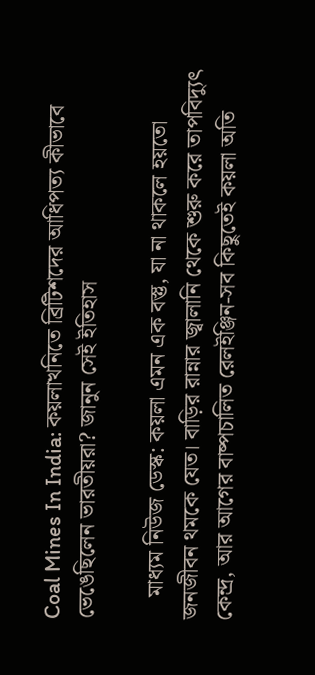Coal Mines In India: কয়লাখনিতে ব্রিটিশদের আধিপত্য কীভাবে ভেঙেছিলেন ভারতীয়রা? জানুন সেই ইতিহাস

    মাধ্যম নিউজ ডেস্ক: কয়লা এমন এক বস্তু, যা না থাকলে হয়তো জনজীবন থমকে যেত। বাড়ির রান্নার জ্বালানি থেকে শুরু করে তাপবিদ্যুৎ কেন্দ্র, আর আগের বাষ্পচালিত রেলইঞ্জিন-সব কিছুতেই কয়লা অতি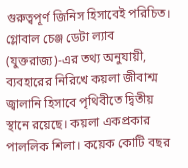গুরুত্বপূর্ণ জিনিস হিসাবেই পরিচিত। গ্লোবাল চেঞ্জ ডেটা ল্যাব (যুক্তরাজ্য)-এর তথ্য অনুযায়ী, ব্যবহারের নিরিখে কয়লা জীবাশ্ম জ্বালানি হিসাবে পৃথিবীতে দ্বিতীয় স্থানে রয়েছে। কয়লা একপ্রকার পাললিক শিলা। কয়েক কোটি বছর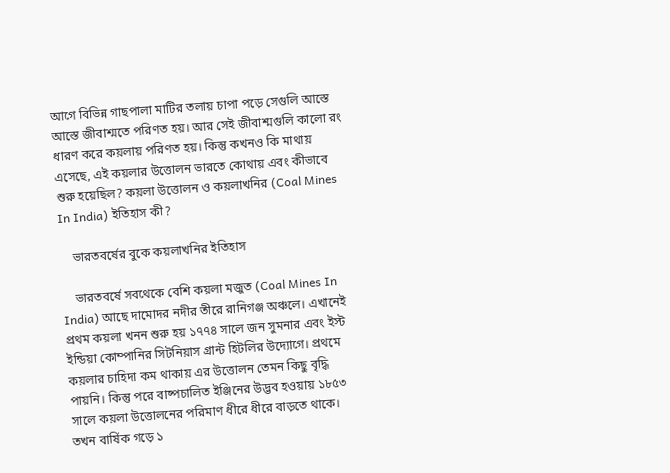আগে বিভিন্ন গাছপালা মাটির তলায় চাপা পড়ে সেগুলি আস্তে আস্তে জীবাশ্মতে পরিণত হয়। আর সেই জীবাশ্মগুলি কালো রং ধারণ করে কয়লায় পরিণত হয়। কিন্তু কখনও কি মাথায় এসেছে, এই কয়লার উত্তোলন ভারতে কোথায় এবং কীভাবে শুরু হয়েছিল? কয়লা উত্তোলন ও কয়লাখনির (Coal Mines In India) ইতিহাস কী?

    ভারতবর্ষের বুকে কয়লাখনির ইতিহাস

    ভারতবর্ষে সবথেকে বেশি কয়লা মজুত (Coal Mines In India) আছে দামোদর নদীর তীরে রানিগঞ্জ অঞ্চলে। এখানেই প্রথম কয়লা খনন শুরু হয় ১৭৭৪ সালে জন সুমনার এবং ইস্ট ইন্ডিয়া কোম্পানির সিটনিয়াস গ্রান্ট হিটলির উদ্যোগে। প্রথমে কয়লার চাহিদা কম থাকায় এর উত্তোলন তেমন কিছু বৃদ্ধি পায়নি। কিন্তু পরে বাষ্পচালিত ইঞ্জিনের উদ্ভব হওয়ায় ১৮৫৩ সালে কয়লা উত্তোলনের পরিমাণ ধীরে ধীরে বাড়তে থাকে। তখন বার্ষিক গড়ে ১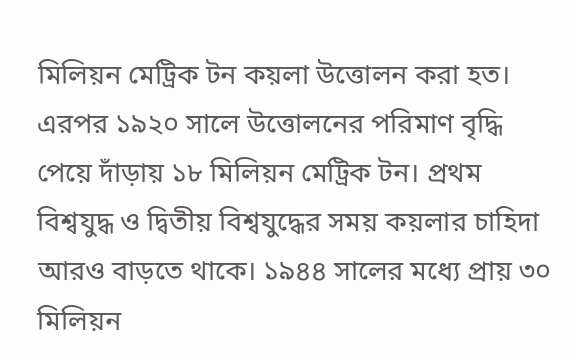মিলিয়ন মেট্রিক টন কয়লা উত্তোলন করা হত। এরপর ১৯২০ সালে উত্তোলনের পরিমাণ বৃদ্ধি পেয়ে দাঁড়ায় ১৮ মিলিয়ন মেট্রিক টন। প্রথম বিশ্বযুদ্ধ ও দ্বিতীয় বিশ্বযুদ্ধের সময় কয়লার চাহিদা আরও বাড়তে থাকে। ১৯৪৪ সালের মধ্যে প্রায় ৩০ মিলিয়ন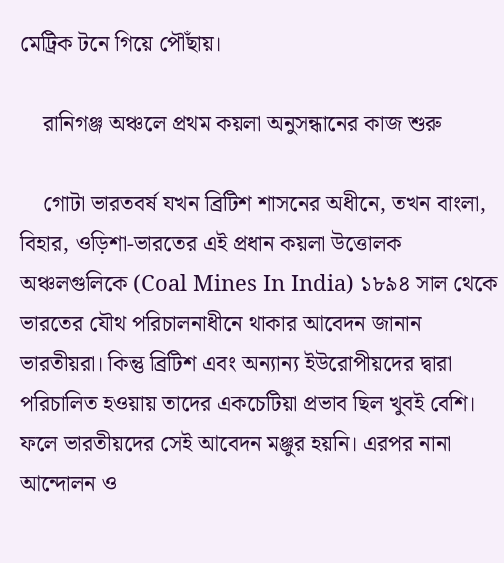মেট্রিক টনে গিয়ে পৌঁছায়।

    রানিগঞ্জ অঞ্চলে প্রথম কয়লা অনুসন্ধানের কাজ শুরু

    গোটা ভারতবর্ষ যখন ব্রিটিশ শাসনের অধীনে, তখন বাংলা, বিহার, ওড়িশা-ভারতের এই প্রধান কয়লা উত্তোলক অঞ্চলগুলিকে (Coal Mines In India) ১৮৯৪ সাল থেকে ভারতের যৌথ পরিচালনাধীনে থাকার আবেদন জানান ভারতীয়রা। কিন্তু ব্রিটিশ এবং অন্যান্য ইউরোপীয়দের দ্বারা পরিচালিত হওয়ায় তাদের একচেটিয়া প্রভাব ছিল খুবই বেশি। ফলে ভারতীয়দের সেই আবেদন মঞ্জুর হয়নি। এরপর নানা আন্দোলন ও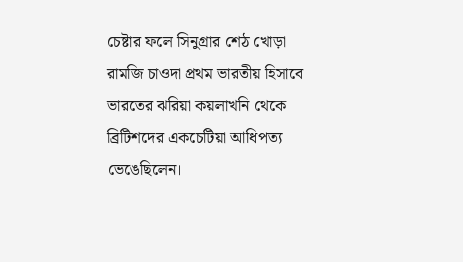চেষ্টার ফলে সিনুগ্রার শেঠ খোড়া রামজি চাওদা প্রথম ভারতীয় হিসাবে ভারতের ঝরিয়া কয়লাখনি থেকে ব্রিটিশদের একচেটিয়া আধিপত্য ভেঙেছিলেন।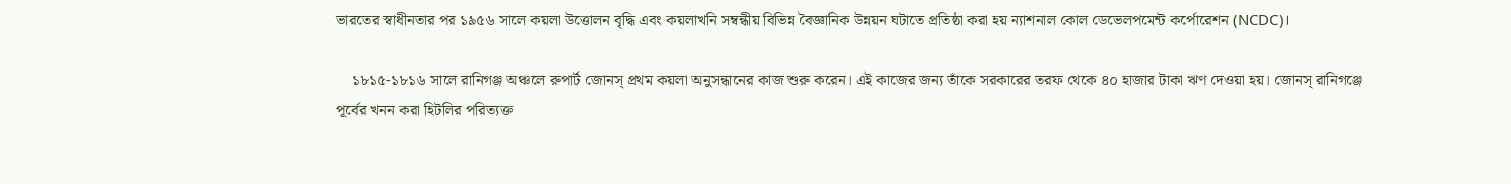ভারতের স্বাধীনতার পর ১৯৫৬ সালে কয়লা উত্তোলন বৃদ্ধি এবং কয়লাখনি সম্বন্ধীয় বিভিন্ন বৈজ্ঞানিক উন্নয়ন ঘটাতে প্রতিষ্ঠা করা হয় ন্যাশনাল কোল ডেভেলপমেন্ট কর্পোরেশন (NCDC)।

    ১৮১৫-১৮১৬ সালে রানিগঞ্জ অঞ্চলে রুপার্ট জোনস্ প্রথম কয়লা অনুসন্ধানের কাজ শুরু করেন। এই কাজের জন্য তাঁকে সরকারের তরফ থেকে ৪০ হাজার টাকা ঋণ দেওয়া হয়। জোনস্ রানিগঞ্জে পূর্বের খনন করা হিটলির পরিত্যক্ত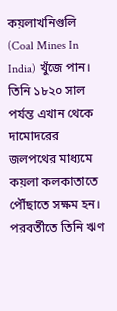কয়লাখনিগুলি (Coal Mines In India) খুঁজে পান। তিনি ১৮২০ সাল পর্যন্ত এখান থেকে দামোদরের জলপথের মাধ্যমে কয়লা কলকাতাতে পৌঁছাতে সক্ষম হন। পরবর্তীতে তিনি ঋণ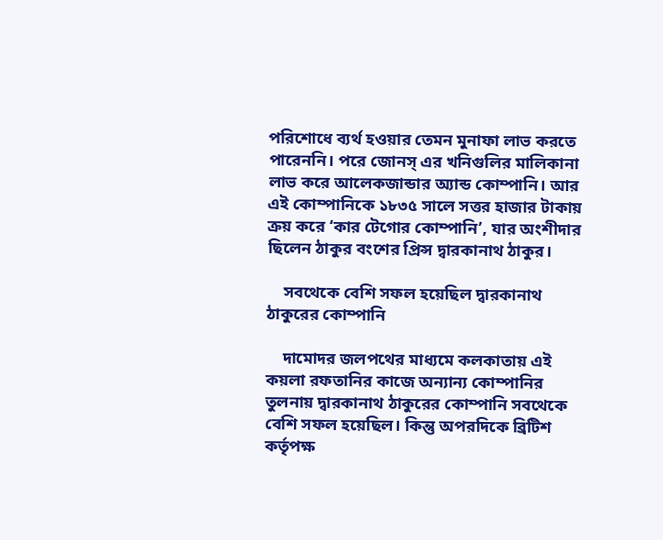পরিশোধে ব্যর্থ হওয়ার তেমন মুনাফা লাভ করতে পারেননি। পরে জোনস্ এর খনিগুলির মালিকানা লাভ করে আলেকজান্ডার অ্যান্ড কোম্পানি। আর এই কোম্পানিকে ১৮৩৫ সালে সত্তর হাজার টাকায় ক্রয় করে ‘কার টেগোর কোম্পানি’, যার অংশীদার ছিলেন ঠাকুর বংশের প্রিন্স দ্বারকানাথ ঠাকুর।

    সবথেকে বেশি সফল হয়েছিল দ্বারকানাথ ঠাকুরের কোম্পানি

    দামোদর জলপথের মাধ্যমে কলকাতায় এই কয়লা রফতানির কাজে অন্যান্য কোম্পানির তুলনায় দ্বারকানাথ ঠাকুরের কোম্পানি সবথেকে বেশি সফল হয়েছিল। কিন্তু অপরদিকে ব্রিটিশ কর্তৃপক্ষ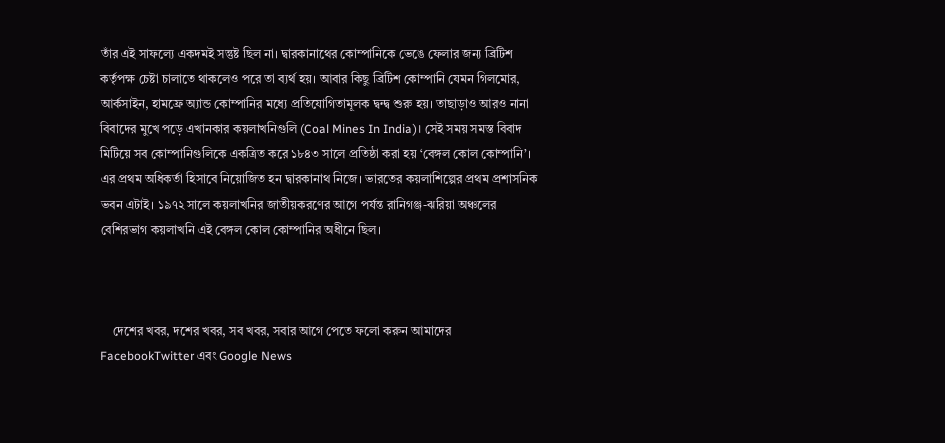তাঁর এই সাফল্যে একদমই সন্তুষ্ট ছিল না। দ্বারকানাথের কোম্পানিকে ভেঙে ফেলার জন্য ব্রিটিশ কর্তৃপক্ষ চেষ্টা চালাতে থাকলেও পরে তা ব্যর্থ হয়। আবার কিছু ব্রিটিশ কোম্পানি যেমন গিলমোর, আর্কসাইন, হামফ্রে অ্যান্ড কোম্পানির মধ্যে প্রতিযোগিতামূলক দ্বন্দ্ব শুরু হয়। তাছাড়াও আরও নানা বিবাদের মুখে পড়ে এখানকার কয়লাখনিগুলি (Coal Mines In India)। সেই সময় সমস্ত বিবাদ মিটিয়ে সব কোম্পানিগুলিকে একত্রিত করে ১৮৪৩ সালে প্রতিষ্ঠা করা হয় ‘বেঙ্গল কোল কোম্পানি’। এর প্রথম অধিকর্তা হিসাবে নিয়োজিত হন দ্বারকানাথ নিজে। ভারতের কয়লাশিল্পের প্রথম প্রশাসনিক ভবন এটাই। ১৯৭২ সালে কয়লাখনির জাতীয়করণের আগে পর্যন্ত রানিগঞ্জ-ঝরিয়া অঞ্চলের বেশিরভাগ কয়লাখনি এই বেঙ্গল কোল কোম্পানির অধীনে ছিল।



    দেশের খবর, দশের খবর, সব খবর, সবার আগে পেতে ফলো করুন আমাদের FacebookTwitter এবং Google News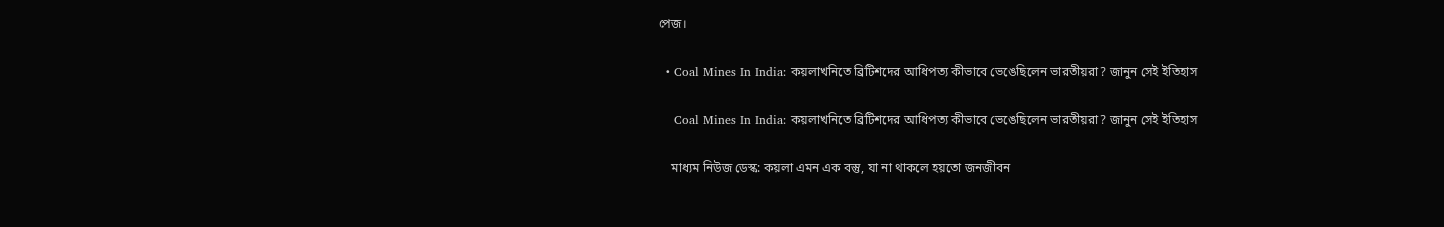পেজ।

  • Coal Mines In India: কয়লাখনিতে ব্রিটিশদের আধিপত্য কীভাবে ভেঙেছিলেন ভারতীয়রা? জানুন সেই ইতিহাস

    Coal Mines In India: কয়লাখনিতে ব্রিটিশদের আধিপত্য কীভাবে ভেঙেছিলেন ভারতীয়রা? জানুন সেই ইতিহাস

    মাধ্যম নিউজ ডেস্ক: কয়লা এমন এক বস্তু, যা না থাকলে হয়তো জনজীবন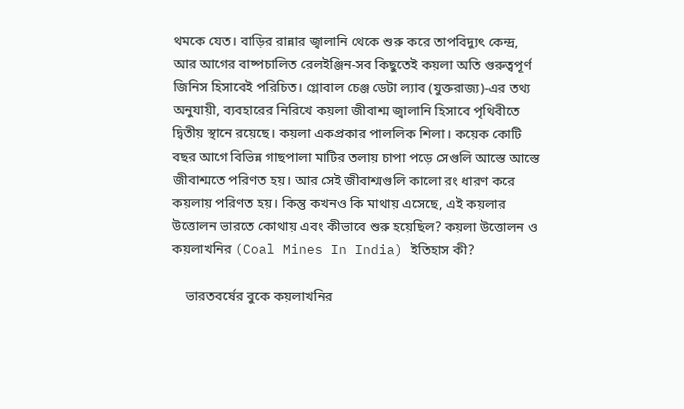থমকে যেত। বাড়ির রান্নার জ্বালানি থেকে শুরু করে তাপবিদ্যুৎ কেন্দ্র, আর আগের বাষ্পচালিত রেলইঞ্জিন-সব কিছুতেই কয়লা অতি গুরুত্বপূর্ণ জিনিস হিসাবেই পরিচিত। গ্লোবাল চেঞ্জ ডেটা ল্যাব (যুক্তরাজ্য)-এর তথ্য অনুযায়ী, ব্যবহারের নিরিখে কয়লা জীবাশ্ম জ্বালানি হিসাবে পৃথিবীতে দ্বিতীয় স্থানে রয়েছে। কয়লা একপ্রকার পাললিক শিলা। কয়েক কোটি বছর আগে বিভিন্ন গাছপালা মাটির তলায় চাপা পড়ে সেগুলি আস্তে আস্তে জীবাশ্মতে পরিণত হয়। আর সেই জীবাশ্মগুলি কালো রং ধারণ করে কয়লায় পরিণত হয়। কিন্তু কখনও কি মাথায় এসেছে, এই কয়লার উত্তোলন ভারতে কোথায় এবং কীভাবে শুরু হয়েছিল? কয়লা উত্তোলন ও কয়লাখনির (Coal Mines In India) ইতিহাস কী?

    ভারতবর্ষের বুকে কয়লাখনির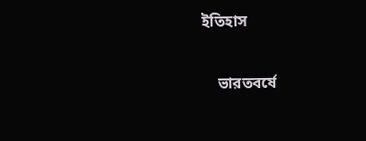ইতিহাস

    ভারতবর্ষে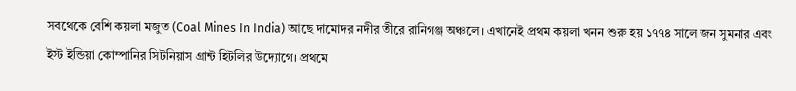সবথেকে বেশি কয়লা মজুত (Coal Mines In India) আছে দামোদর নদীর তীরে রানিগঞ্জ অঞ্চলে। এখানেই প্রথম কয়লা খনন শুরু হয় ১৭৭৪ সালে জন সুমনার এবং ইস্ট ইন্ডিয়া কোম্পানির সিটনিয়াস গ্রান্ট হিটলির উদ্যোগে। প্রথমে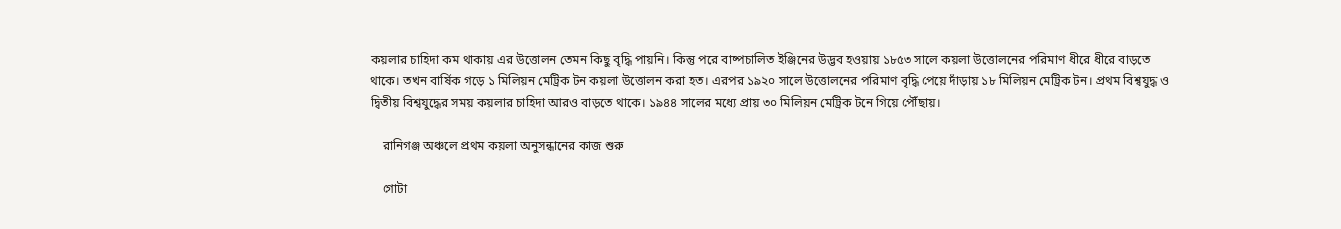কয়লার চাহিদা কম থাকায় এর উত্তোলন তেমন কিছু বৃদ্ধি পায়নি। কিন্তু পরে বাষ্পচালিত ইঞ্জিনের উদ্ভব হওয়ায় ১৮৫৩ সালে কয়লা উত্তোলনের পরিমাণ ধীরে ধীরে বাড়তে থাকে। তখন বার্ষিক গড়ে ১ মিলিয়ন মেট্রিক টন কয়লা উত্তোলন করা হত। এরপর ১৯২০ সালে উত্তোলনের পরিমাণ বৃদ্ধি পেয়ে দাঁড়ায় ১৮ মিলিয়ন মেট্রিক টন। প্রথম বিশ্বযুদ্ধ ও দ্বিতীয় বিশ্বযুদ্ধের সময় কয়লার চাহিদা আরও বাড়তে থাকে। ১৯৪৪ সালের মধ্যে প্রায় ৩০ মিলিয়ন মেট্রিক টনে গিয়ে পৌঁছায়।

    রানিগঞ্জ অঞ্চলে প্রথম কয়লা অনুসন্ধানের কাজ শুরু

    গোটা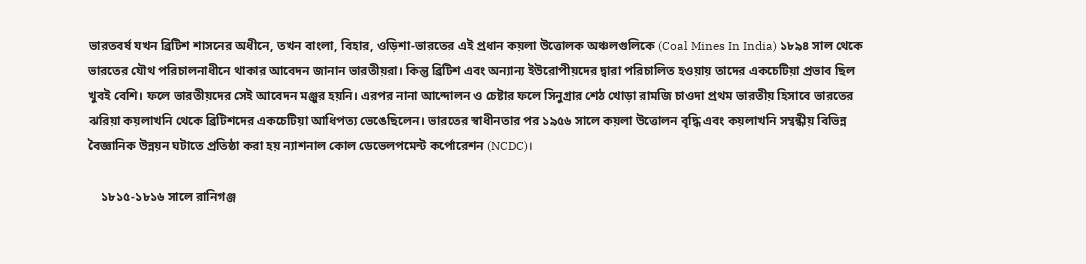ভারতবর্ষ যখন ব্রিটিশ শাসনের অধীনে, তখন বাংলা, বিহার, ওড়িশা-ভারতের এই প্রধান কয়লা উত্তোলক অঞ্চলগুলিকে (Coal Mines In India) ১৮৯৪ সাল থেকে ভারতের যৌথ পরিচালনাধীনে থাকার আবেদন জানান ভারতীয়রা। কিন্তু ব্রিটিশ এবং অন্যান্য ইউরোপীয়দের দ্বারা পরিচালিত হওয়ায় তাদের একচেটিয়া প্রভাব ছিল খুবই বেশি। ফলে ভারতীয়দের সেই আবেদন মঞ্জুর হয়নি। এরপর নানা আন্দোলন ও চেষ্টার ফলে সিনুগ্রার শেঠ খোড়া রামজি চাওদা প্রথম ভারতীয় হিসাবে ভারতের ঝরিয়া কয়লাখনি থেকে ব্রিটিশদের একচেটিয়া আধিপত্য ভেঙেছিলেন। ভারতের স্বাধীনতার পর ১৯৫৬ সালে কয়লা উত্তোলন বৃদ্ধি এবং কয়লাখনি সম্বন্ধীয় বিভিন্ন বৈজ্ঞানিক উন্নয়ন ঘটাতে প্রতিষ্ঠা করা হয় ন্যাশনাল কোল ডেভেলপমেন্ট কর্পোরেশন (NCDC)।

    ১৮১৫-১৮১৬ সালে রানিগঞ্জ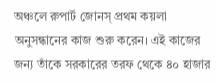অঞ্চলে রুপার্ট জোনস্ প্রথম কয়লা অনুসন্ধানের কাজ শুরু করেন। এই কাজের জন্য তাঁকে সরকারের তরফ থেকে ৪০ হাজার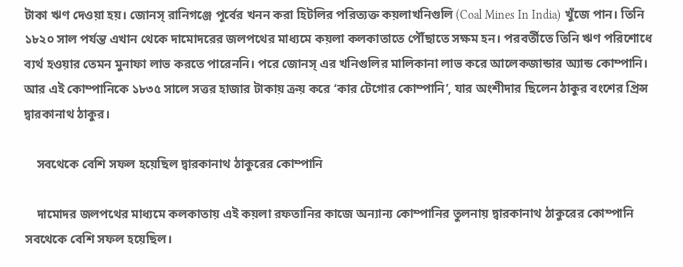টাকা ঋণ দেওয়া হয়। জোনস্ রানিগঞ্জে পূর্বের খনন করা হিটলির পরিত্যক্ত কয়লাখনিগুলি (Coal Mines In India) খুঁজে পান। তিনি ১৮২০ সাল পর্যন্ত এখান থেকে দামোদরের জলপথের মাধ্যমে কয়লা কলকাতাতে পৌঁছাতে সক্ষম হন। পরবর্তীতে তিনি ঋণ পরিশোধে ব্যর্থ হওয়ার তেমন মুনাফা লাভ করতে পারেননি। পরে জোনস্ এর খনিগুলির মালিকানা লাভ করে আলেকজান্ডার অ্যান্ড কোম্পানি। আর এই কোম্পানিকে ১৮৩৫ সালে সত্তর হাজার টাকায় ক্রয় করে ‘কার টেগোর কোম্পানি’, যার অংশীদার ছিলেন ঠাকুর বংশের প্রিন্স দ্বারকানাথ ঠাকুর।

    সবথেকে বেশি সফল হয়েছিল দ্বারকানাথ ঠাকুরের কোম্পানি

    দামোদর জলপথের মাধ্যমে কলকাতায় এই কয়লা রফতানির কাজে অন্যান্য কোম্পানির তুলনায় দ্বারকানাথ ঠাকুরের কোম্পানি সবথেকে বেশি সফল হয়েছিল।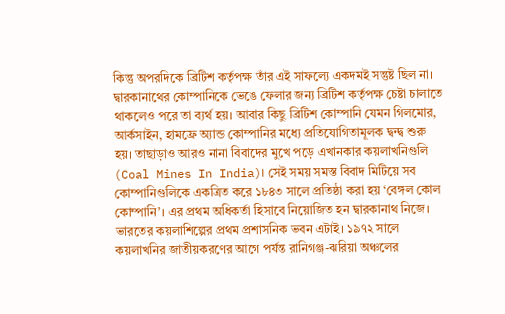কিন্তু অপরদিকে ব্রিটিশ কর্তৃপক্ষ তাঁর এই সাফল্যে একদমই সন্তুষ্ট ছিল না। দ্বারকানাথের কোম্পানিকে ভেঙে ফেলার জন্য ব্রিটিশ কর্তৃপক্ষ চেষ্টা চালাতে থাকলেও পরে তা ব্যর্থ হয়। আবার কিছু ব্রিটিশ কোম্পানি যেমন গিলমোর, আর্কসাইন, হামফ্রে অ্যান্ড কোম্পানির মধ্যে প্রতিযোগিতামূলক দ্বন্দ্ব শুরু হয়। তাছাড়াও আরও নানা বিবাদের মুখে পড়ে এখানকার কয়লাখনিগুলি (Coal Mines In India)। সেই সময় সমস্ত বিবাদ মিটিয়ে সব কোম্পানিগুলিকে একত্রিত করে ১৮৪৩ সালে প্রতিষ্ঠা করা হয় ‘বেঙ্গল কোল কোম্পানি’। এর প্রথম অধিকর্তা হিসাবে নিয়োজিত হন দ্বারকানাথ নিজে। ভারতের কয়লাশিল্পের প্রথম প্রশাসনিক ভবন এটাই। ১৯৭২ সালে কয়লাখনির জাতীয়করণের আগে পর্যন্ত রানিগঞ্জ-ঝরিয়া অঞ্চলের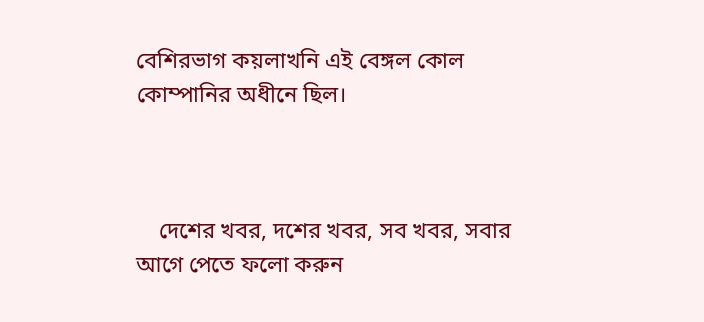বেশিরভাগ কয়লাখনি এই বেঙ্গল কোল কোম্পানির অধীনে ছিল।



    দেশের খবর, দশের খবর, সব খবর, সবার আগে পেতে ফলো করুন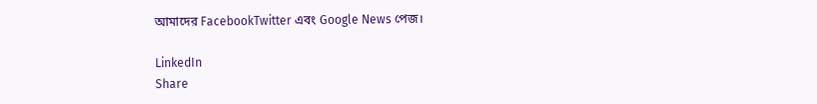আমাদের FacebookTwitter এবং Google News পেজ।

LinkedIn
Share